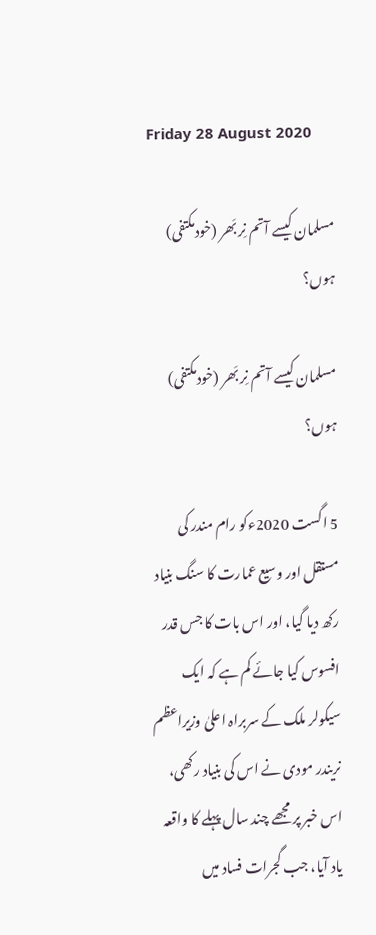Friday 28 August 2020

مسلمان کیسے آتم نِر بَھر (خودمکتفی) ہوں؟

مسلمان کیسے آتم نِر بَھر (خودمکتفی) ہوں؟

5 اگست 2020ءکو رام مندر کی مستقل اور وسیع عمارت کا سنگ بنیاد رکھ دیا گیا، اور اس بات کا جس قدر افسوس کیا جائے کم ہے کہ ایک سیکولر ملک کے سربراہ اعلیٰ وزیراعظم نریندر مودی نے اس کی بنیاد رکھی، اس خبر پر مجھے چند سال پہلے کا واقعہ یاد آیا، جب گجرات فساد میں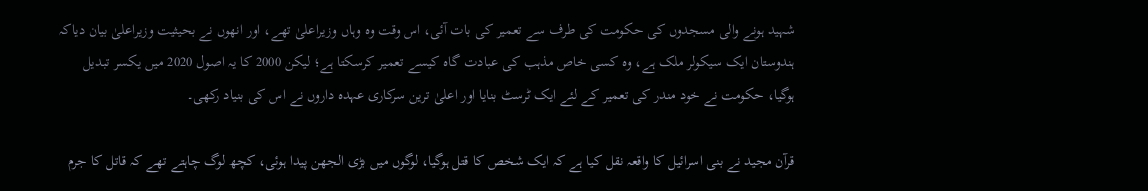شہید ہونے والی مسجدوں کی حکومت کی طرف سے تعمیر کی بات آئی، اس وقت وہ وہاں وزیراعلیٰ تھے، اور انھوں نے بحیثیت وزیراعلیٰ بیان دیاکہ ہندوستان ایک سیکولر ملک ہے، وہ کسی خاص مذہب کی عبادت گاہ کیسے تعمیر کرسکتا ہے؛ لیکن 2000 کا یہ اصول 2020 میں یکسر تبدیل ہوگیا، حکومت نے خود مندر کی تعمیر کے لئے ایک ٹرسٹ بنایا اور اعلیٰ ترین سرکاری عہدہ داروں نے اس کی بنیاد رکھی۔

قرآن مجید نے بنی اسرائیل کا واقعہ نقل کیا ہے کہ ایک شخص کا قتل ہوگیا، لوگوں میں بڑی الجھن پیدا ہوئی، کچھ لوگ چاہتے تھے کہ قاتل کا جرم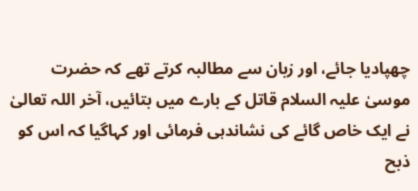چھپادیا جائے، اور زبان سے مطالبہ کرتے تھے کہ حضرت موسیٰ علیہ السلام قاتل کے بارے میں بتائیں، آخر اللہ تعالیٰ نے ایک خاص گائے کی نشاندہی فرمائی اور کہاگیا کہ اس کو ذبح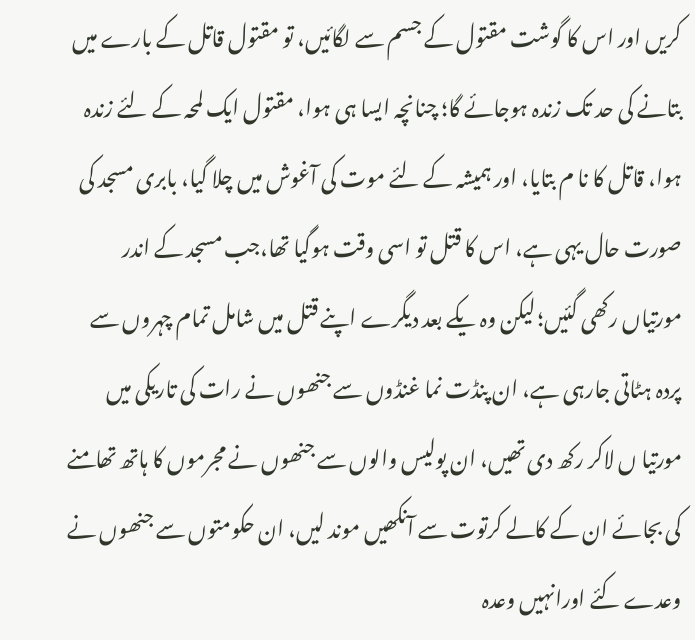کریں اور اس کا گوشت مقتول کے جسم سے لگائیں، تو مقتول قاتل کے بارے میں بتانے کی حد تک زندہ ہوجائے گا؛ چنانچہ ایسا ہی ہوا، مقتول ایک لمحہ کے لئے زندہ ہوا، قاتل کا نا م بتایا، اور ہمیشہ کے لئے موت کی آغوش میں چلا گیا، بابری مسجد کی صورت حال یہی ہے، اس کا قتل تو اسی وقت ہوگیا تھا،جب مسجد کے اندر مورتیاں رکھی گئیں؛ لیکن وہ یکے بعد دیگرے اپنے قتل میں شامل تمام چہروں سے پردہ ہٹاتی جارہی ہے، ان پنڈت نما غنڈوں سے جنھوں نے رات کی تاریکی میں مورتیا ں لاکر رکھ دی تھیں، ان پولیس والوں سے جنھوں نے مجرموں کا ہاتھ تھامنے کی بجائے ان کے کالے کرتوت سے آنکھیں موند لیں، ان حکومتوں سے جنھوں نے وعدے کئے اورانہیں وعدہ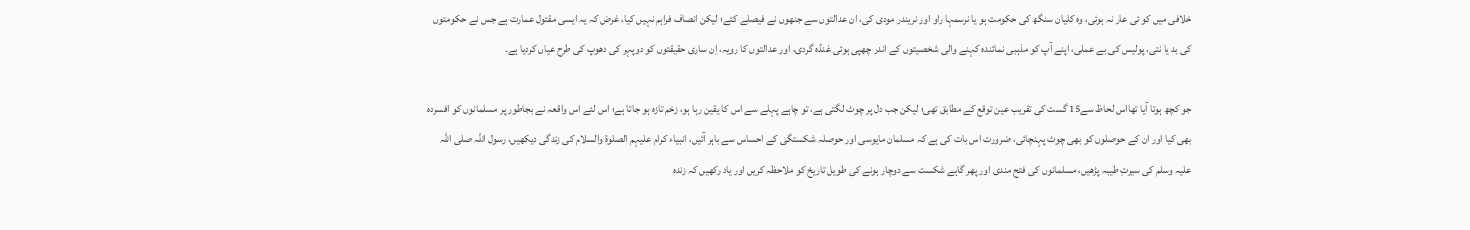خلافی میں کو ئی عار نہ ہوئی، وہ کلیان سنگھ کی حکومت ہو یا نرسمہا راو اور نریندر مودی کی، ان عدالتوں سے جنھوں نے فیصلے کئے؛ لیکن انصاف فراہم نہیں کیا، غرض کہ یہ ایسی مقتول عمارت ہے جس نے حکومتوں کی بد یا نتی، پولیس کی بے عملی، اپنے آپ کو مذہبی نمائندہ کہنے والی شخصیتوں کے اندر چھپی ہوئی غنڈہ گردی، اور عدالتوں کا رویہ، اِن ساری حقیقتوں کو دوپہر کی دھوپ کی طرح عیاں کردیا ہے۔

جو کچھ ہوتا آیا تھااس لحاظ سے15 گست کی تقریب عین توقع کے مطابق تھی؛ لیکن جب دل پر چوٹ لگتی ہے، تو چاہے پہلے سے اس کا یقین رہا ہو، زخم تازہ ہو جاتا ہے؛ اس لئے اس واقعہ نے بجاطور پر مسلمانوں کو افسردہ بھی کیا اور ان کے حوصلوں کو بھی چوٹ پہنچائی، ضرورت اس بات کی ہے کہ مسلمان مایوسی اور حوصلہ شکستگی کے احساس سے باہر آئیں، انبیاء کرام علیہم الصلوة والسلام کی زندگی دیکھیں، رسول اللہ صلی اللہ علیہ وسلم کی سیرتِ طیبہ پڑھیں، مسلمانوں کی فتح مندی اور پھر گاہے شکست سے دوچار ہونے کی طویل تاریخ کو ملاحظہ کریں اور یاد رکھیں کہ زندہ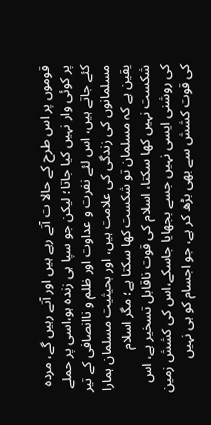قوموں پر اس طرح کے حالا ت آتے رہے ہیں اور آتے رہیں گے، مردہ پر کوئی وار نہیں کیا جاتا؛ لیکن جو سپا ہی زندہ ہو،اسی پر حملے کئے جاتے ہیں، اس لئے نفرت و عداوت اور ظلم و ناانصافی کے تیر مسلمانوں کی زندگی کی علامت ہیں، اور بحیثیت مسلمان ہمارا یقین ہے کہ مسلمان تو شکست کھا سکتا ہے؛ مگر اسلام شکست نہیں کھا سکتا، اسلام کی قوت ناقابل تسخیر ہے، اس کی روشنی ایسی نہیں جسے بجھایا جاسکے،اس کی کشش زمین کی قوت کشش سے بھی بڑھ کر ہے، جو اجسام کو ہی نہیں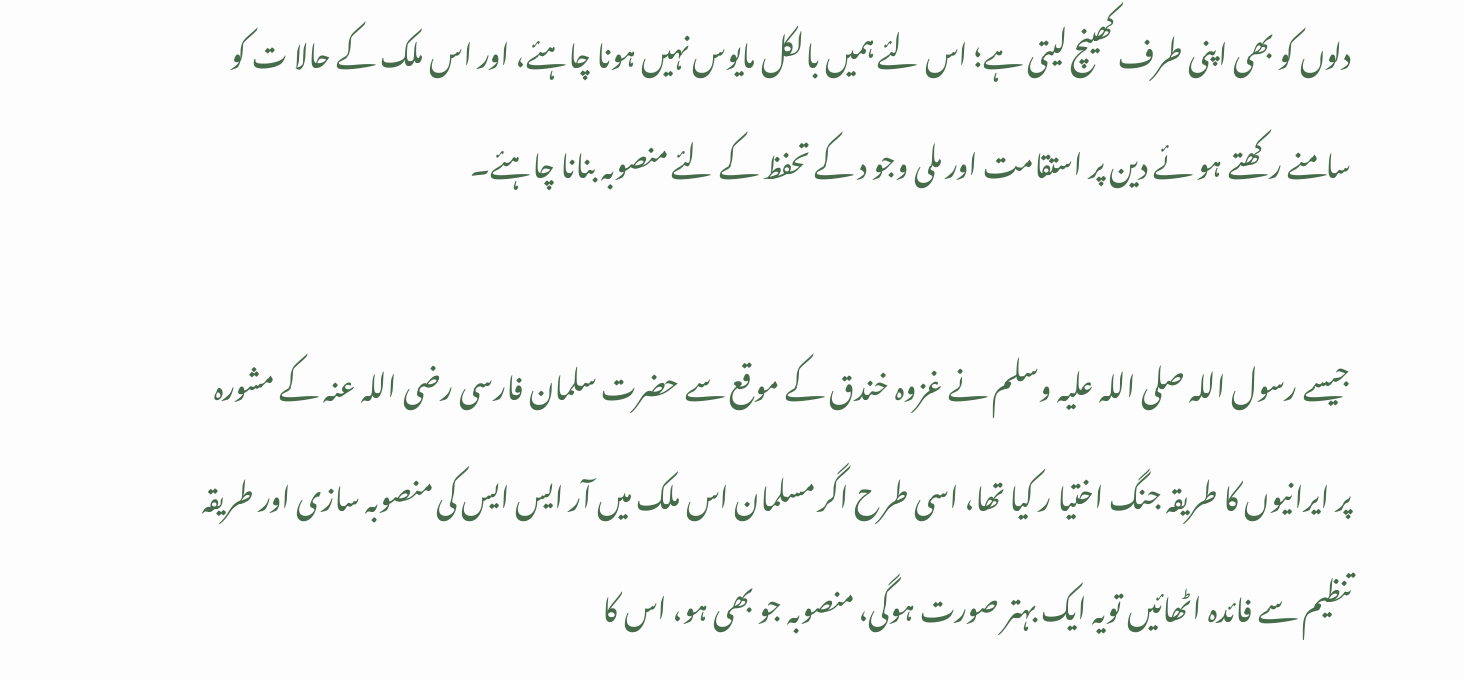دلوں کو بھی اپنی طرف کھینچ لیتی ہے؛ اس لئے ہمیں بالکل مایوس نہیں ہونا چاہئے، اور اس ملک کے حالا ت کو سامنے رکھتے ہو ئے دین پر استقامت اور ملی وجو د کے تحفظ کے لئے منصوبہ بنانا چاہئے۔

جیسے رسول اللہ صلی اللہ علیہ وسلم نے غزوہ خندق کے موقع سے حضرت سلمان فارسی رضی اللہ عنہ کے مشورہ پر ایرانیوں کا طریقہ جنگ اختیا ر کیا تھا، اسی طرح اگر مسلمان اس ملک میں آر ایس ایس کی منصوبہ سازی اور طریقہ تنظیم سے فائدہ اٹھائیں تویہ ایک بہتر صورت ہوگی، منصوبہ جو بھی ہو، اس کا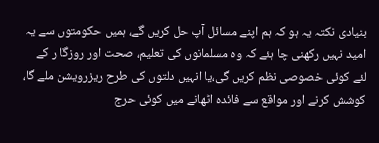بنیادی نکتہ یہ ہو کہ ہم اپنے مسائل آپ حل کریں گے، ہمیں حکومتوں سے یہ امید نہیں رکھنی چا ہئے کہ وہ مسلمانوں کی تعلیم، صحت اور روزگا ر کے لئے کوئی خصوصی نظم کریں گی،یا انہیں دلتوں کی طرح ریزرویشن ملے گا، کوشش کرنے اور مواقع سے فائدہ اٹھانے میں کوئی حرج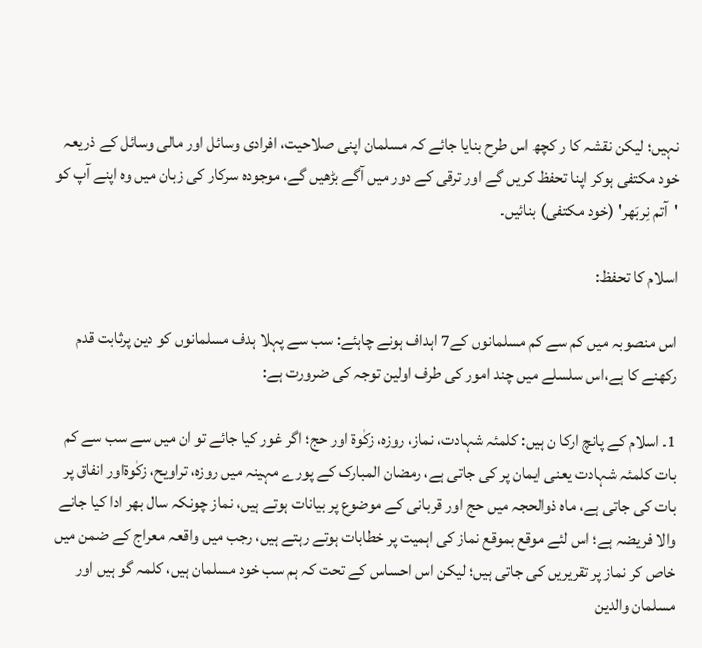نہیں؛ لیکن نقشہ کا ر کچھ اس طرح بنایا جائے کہ مسلمان اپنی صلاحیت، افرادی وسائل اور مالی وسائل کے ذریعہ خود مکتفی ہوکر اپنا تحفظ کریں گے اور ترقی کے دور میں آگے بڑھیں گے، موجودہ سرکار کی زبان میں وہ اپنے آپ کو 'آتم نِربَھر' (خود مکتفی) بنائیں۔

اسلام کا تحفظ:

اس منصوبہ میں کم سے کم مسلمانوں کے7 اہداف ہونے چاہئے: سب سے پہلا ہدف مسلمانوں کو دین پرثابت قدم رکھنے کا ہے،اس سلسلے میں چند امور کی طرف اولین توجہ کی ضرورت ہے:

1۔ اسلام کے پانچ ارکا ن ہیں: کلمئہ شہادت، نماز، روزہ، زکٰوة اور حج؛ اگر غور کیا جائے تو ان میں سے سب سے کم بات کلمئہ شہادت یعنی ایمان پر کی جاتی ہے، رمضان المبارک کے پورے مہینہ میں روزہ، تراویح، زکٰوةاور انفاق پر بات کی جاتی ہے، ماہ ذوالحجہ میں حج اور قربانی کے موضوع پر بیانات ہوتے ہیں، نماز چونکہ سال بھر ادا کیا جانے والا فریضہ ہے؛ اس لئے موقع بموقع نماز کی اہمیت پر خطابات ہوتے رہتے ہیں، رجب میں واقعہ معراج کے ضمن میں خاص کر نماز پر تقریریں کی جاتی ہیں؛ لیکن اس احساس کے تحت کہ ہم سب خود مسلمان ہیں، کلمہ گو ہیں اور مسلمان والدین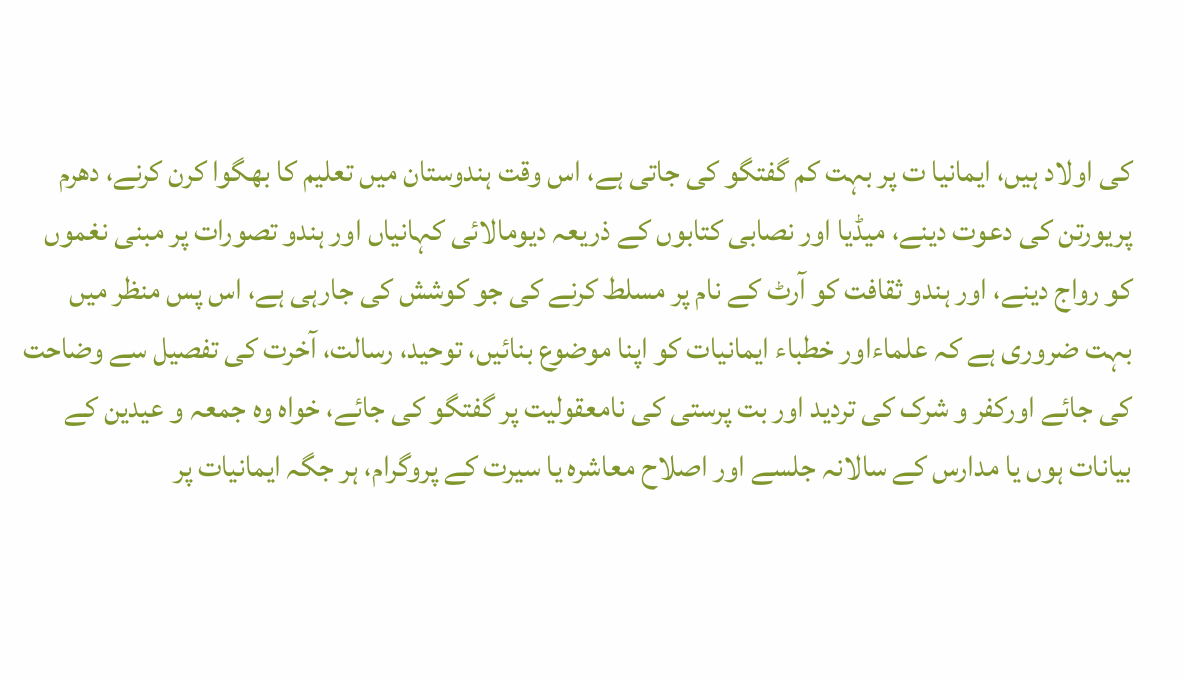کی اولاد ہیں، ایمانیا ت پر بہت کم گفتگو کی جاتی ہے، اس وقت ہندوستان میں تعلیم کا بھگوا کرن کرنے، دھرم پریورتن کی دعوت دینے، میڈیا اور نصابی کتابوں کے ذریعہ دیومالائی کہانیاں اور ہندو تصورات پر مبنی نغموں کو رواج دینے، اور ہندو ثقافت کو آرٹ کے نام پر مسلط کرنے کی جو کوشش کی جارہی ہے، اس پس منظر میں بہت ضروری ہے کہ علماءاور خطباء ایمانیات کو اپنا موضوع بنائیں، توحید، رسالت، آخرت کی تفصیل سے وضاحت کی جائے اورکفر و شرک کی تردید اور بت پرستی کی نامعقولیت پر گفتگو کی جائے، خواہ وہ جمعہ و عیدین کے بیانات ہوں یا مدارس کے سالانہ جلسے اور اصلاح معاشرہ یا سیرت کے پروگرام، ہر جگہ ایمانیات پر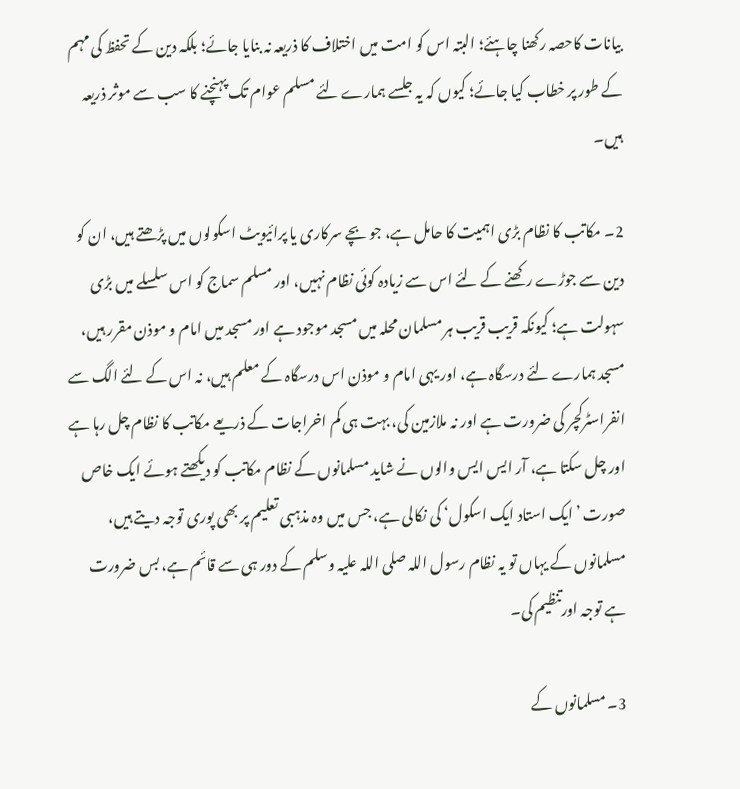بیانات کاحصہ رکھنا چاہئے؛ البتہ اس کو امت میں اختلاف کا ذریعہ نہ بنایا جائے؛ بلکہ دین کے تحفظ کی مہم کے طور پر خطاب کیا جائے؛ کیوں کہ یہ جلسے ہمارے لئے مسلم عوام تک پہنچنے کا سب سے موثر ذریعہ ہیں۔

2۔ مکاتب کا نظام بڑی اہمیت کا حامل ہے، جو بچے سرکاری یا پرائیویٹ اسکولوں میں پڑھتے ہیں، ان کو دین سے جوڑے رکھنے کے لئے اس سے زیادہ کوئی نظام نہیں، اور مسلم سماج کو اس سلسلے میں بڑی سہولت ہے؛ کیونکہ قریب قریب ہر مسلمان محلہ میں مسجد موجود ہے اور مسجد میں امام و موذن مقرر ہیں، مسجد ہمارے لئے درسگاہ ہے، اور یہی امام و موذن اس درسگاہ کے معلم ہیں، نہ اس کے لئے الگ سے انفراسٹرکچر کی ضرورت ہے اور نہ ملازمین کی، بہت ہی کم اخراجات کے ذریعے مکاتب کا نظام چل رہا ہے اور چل سکتا ہے، آر ایس ایس والوں نے شاید مسلمانوں کے نظام مکاتب کو دیکھتے ہوئے ایک خاص صورت ’ایک استاد ایک اسکول‘ کی نکالی ہے، جس میں وہ مذہبی تعلیم پر بھی پوری توجہ دیتے ہیں، مسلمانوں کے یہاں تو یہ نظام رسول اللہ صلی اللہ علیہ وسلم کے دور ہی سے قائم ہے، بس ضرورت ہے توجہ اورتنظیم کی۔

3۔ مسلمانوں کے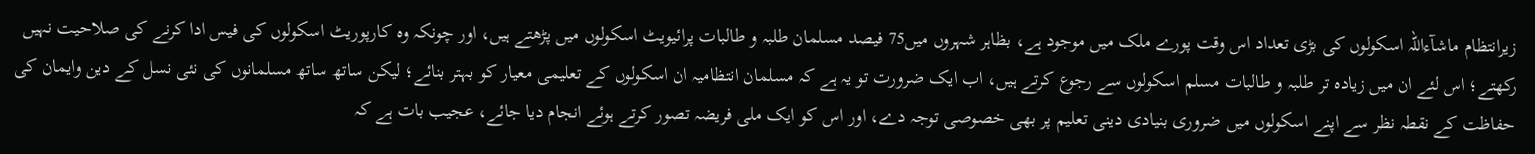زیرانتظام ماشآءاللہ اسکولوں کی بڑی تعداد اس وقت پورے ملک میں موجود ہے، بظاہر شہروں میں75 فیصد مسلمان طلبہ و طالبات پرائیویٹ اسکولوں میں پڑھتے ہیں، اور چونکہ وہ کارپوریٹ اسکولوں کی فیس ادا کرنے کی صلاحیت نہیں رکھتے؛ اس لئے ان میں زیادہ تر طلبہ و طالبات مسلم اسکولوں سے رجوع کرتے ہیں، اب ایک ضرورت تو یہ ہے کہ مسلمان انتظامیہ ان اسکولوں کے تعلیمی معیار کو بہتر بنائے؛ لیکن ساتھ ساتھ مسلمانوں کی نئی نسل کے دین وایمان کی حفاظت کے نقطہ نظر سے اپنے اسکولوں میں ضروری بنیادی دینی تعلیم پر بھی خصوصی توجہ دے، اور اس کو ایک ملی فریضہ تصور کرتے ہوئے انجام دیا جائے، عجیب بات ہے کہ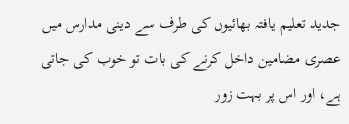جدید تعلیم یافتہ بھائیوں کی طرف سے دینی مدارس میں عصری مضامین داخل کرنے کی بات تو خوب کی جاتی ہے، اور اس پر بہت زور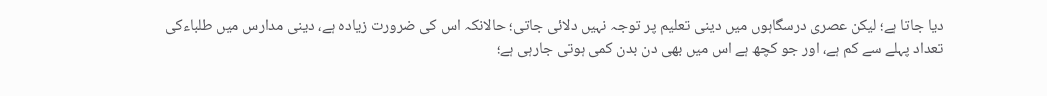دیا جاتا ہے؛ لیکن عصری درسگاہوں میں دینی تعلیم پر توجہ نہیں دلائی جاتی؛ حالانکہ اس کی ضرورت زیادہ ہے، دینی مدارس میں طلباءکی تعداد پہلے سے کم ہے، اور جو کچھ ہے اس میں بھی دن بدن کمی ہوتی جارہی ہے؛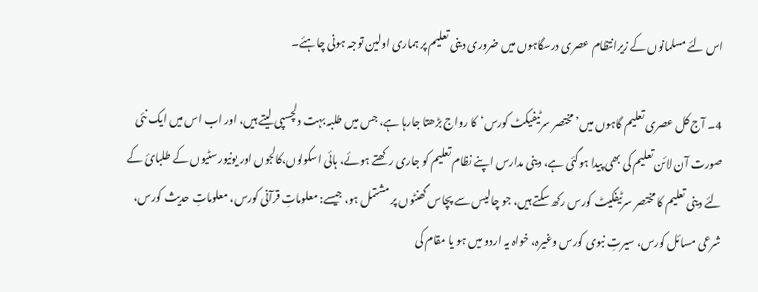اس لئے مسلمانوں کے زیرانتظام عصری درسگاہوں میں ضروری دینی تعلیم پر ہماری اولین توجہ ہونی چاہئے۔

4۔ آج کل عصری تعلیم گاہوں میں’مختصر سرٹیفیکٹ کورس‘کا رواج بڑھتا جارہا ہے، جس میں طلبہ بہت دلچسپی لیتے ہیں، اور اب اس میں ایک نئی صورت آن لائن تعلیم کی بھی پیدا ہوگئی ہے، دینی مدارس اپنے نظام تعلیم کو جاری رکھتے ہوئے، ہائی اسکولوں،کالجوں اور یونیورسٹیوں کے طلبائ کے لئے دینی تعلیم کا مختصر سرٹیفکیٹ کورس رکھ سکتے ہیں، جو چالیس سے پچاس گھنٹوں پر مشتمل ہو، جیسے: معلوماتِ قرآنی کورس، معلوماتِ حدیث کورس، شرعی مسائل کورس، سیرتِ نبوی کورس وغیرہ، خواہ یہ اردو میں ہو یا مقام کی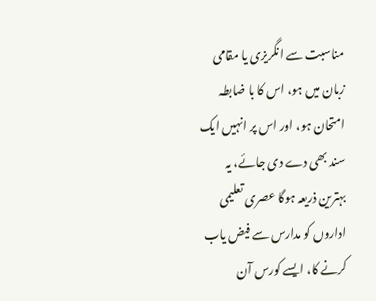مناسبت سے انگریزی یا مقامی زبان میں ہو، اس کا با ضابطہ امتحان ہو، اور اس پر انہیں ایک سند بھی دے دی جائے، یہ بہترین ذریعہ ہوگا عصری تعلیمی اداروں کو مدارس سے فیض یاب کرنے کا، ایسے کورس آن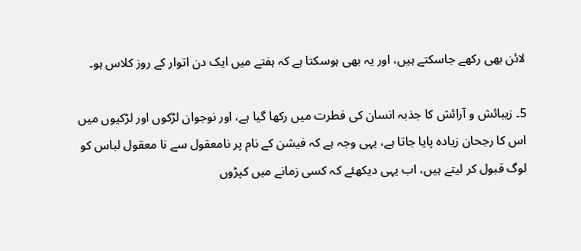لائن بھی رکھے جاسکتے ہیں، اور یہ بھی ہوسکتا ہے کہ ہفتے میں ایک دن اتوار کے روز کلاس ہو۔

5۔ زیبائش و آرائش کا جذبہ انسان کی فطرت میں رکھا گیا ہے، اور نوجوان لڑکوں اور لڑکیوں میں اس کا رجحان زیادہ پایا جاتا ہے، یہی وجہ ہے کہ فیشن کے نام پر نامعقول سے نا معقول لباس کو لوگ قبول کر لیتے ہیں، اب یہی دیکھئے کہ کسی زمانے میں کپڑوں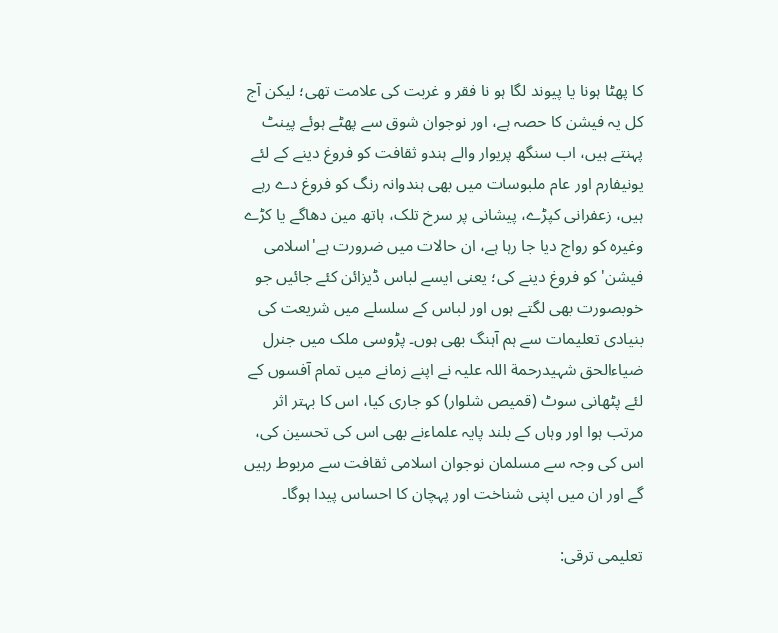کا پھٹا ہونا یا پیوند لگا ہو نا فقر و غربت کی علامت تھی؛ لیکن آج کل یہ فیشن کا حصہ ہے، اور نوجوان شوق سے پھٹے ہوئے پینٹ پہنتے ہیں، اب سنگھ پریوار والے ہندو ثقافت کو فروغ دینے کے لئے یونیفارم اور عام ملبوسات میں بھی ہندوانہ رنگ کو فروغ دے رہے ہیں، زعفرانی کپڑے، پیشانی پر سرخ تلک، ہاتھ مین دھاگے یا کڑے وغیرہ کو رواج دیا جا رہا ہے، ان حالات میں ضرورت ہے'اسلامی فیشن' کو فروغ دینے کی؛ یعنی ایسے لباس ڈیزائن کئے جائیں جو خوبصورت بھی لگتے ہوں اور لباس کے سلسلے میں شریعت کی بنیادی تعلیمات سے ہم آہنگ بھی ہوں۔ پڑوسی ملک میں جنرل ضیاءالحق شہیدرحمة اللہ علیہ نے اپنے زمانے میں تمام آفسوں کے لئے پٹھانی سوٹ (قمیص شلوار) کو جاری کیا، اس کا بہتر اثر مرتب ہوا اور وہاں کے بلند پایہ علماءنے بھی اس کی تحسین کی، اس کی وجہ سے مسلمان نوجوان اسلامی ثقافت سے مربوط رہیں گے اور ان میں اپنی شناخت اور پہچان کا احساس پیدا ہوگا۔

تعلیمی ترقی: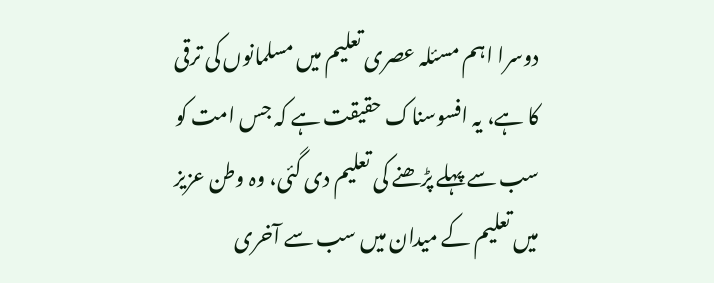دوسرا اہم مسئلہ عصری تعلیم میں مسلمانوں کی ترقی کا ہے، یہ افسوسناک حقیقت ہے کہ جس امت کو سب سے پہلے پڑھنے کی تعلیم دی گئی، وہ وطن عزیز میں تعلیم کے میدان میں سب سے آخری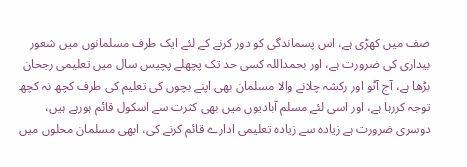صف میں کھڑی ہے، اس پسماندگی کو دور کرنے کے لئے ایک طرف مسلمانوں میں شعور بیداری کی ضرورت ہے، اور بحمداللہ کسی حد تک پچھلے پچیس سال میں تعلیمی رجحان بڑھا ہے، آج آٹو اور رکشہ چلانے والا مسلمان بھی اپنے بچوں کی تعلیم کی طرف کچھ نہ کچھ توجہ کررہا ہے، اور اسی لئے مسلم آبادیوں میں بھی کثرت سے اسکول قائم ہورہے ہیں، دوسری ضرورت ہے زیادہ سے زیادہ تعلیمی ادارے قائم کرنے کی، ابھی مسلمان محلوں میں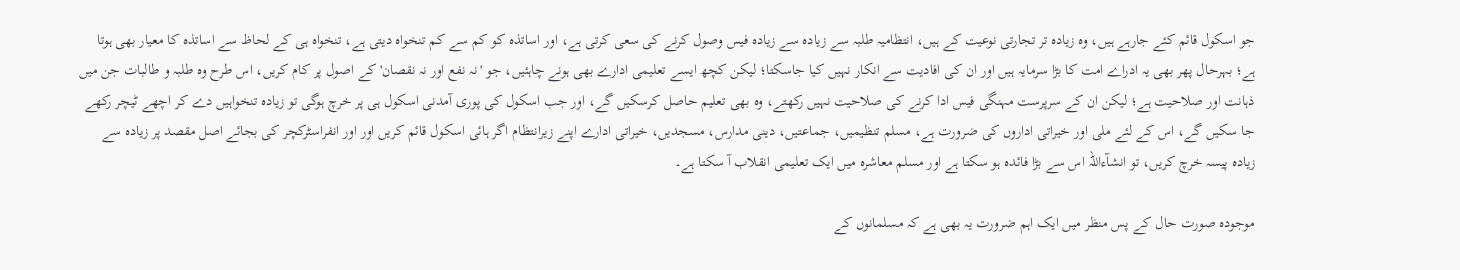جو اسکول قائم کئے جارہے ہیں، وہ زیادہ تر تجارتی نوعیت کے ہیں، انتظامیہ طلبہ سے زیادہ سے زیادہ فیس وصول کرنے کی سعی کرتی ہے، اور اساتذہ کو کم سے کم تنخواہ دیتی ہے، تنخواہ ہی کے لحاظ سے اساتذہ کا معیار بھی ہوتا ہے؛ بہرحال پھر بھی یہ ادراے امت کا بڑا سرمایہ ہیں اور ان کی افادیت سے انکار نہیں کیا جاسکتا؛ لیکن کچھ ایسے تعلیمی ادارے بھی ہونے چاہئیں، جو 'نہ نفع اور نہ نقصان' کے اصول پر کام کریں، اس طرح وہ طلبہ و طالبات جن میں ذہانت اور صلاحیت ہے؛ لیکن ان کے سرپرست مہنگی فیس ادا کرنے کی صلاحیت نہیں رکھتے، وہ بھی تعلیم حاصل کرسکیں گے، اور جب اسکول کی پوری آمدنی اسکول ہی پر خرچ ہوگی تو زیادہ تنخواہیں دے کر اچھے ٹیچر رکھے جا سکیں گے، اس کے لئے ملی اور خیراتی اداروں کی ضرورت ہے، مسلم تنظیمیں، جماعتیں، دینی مدارس، مسجدیں، خیراتی ادارے اپنے زیرانتظام اگر ہائی اسکول قائم کریں اور اور انفراسٹرکچر کی بجائے اصل مقصد پر زیادہ سے زیادہ پیسہ خرچ کریں، تو انشآءاللہ اس سے بڑا فائدہ ہو سکتا ہے اور مسلم معاشرہ میں ایک تعلیمی انقلاب آ سکتا ہے۔

موجودہ صورت حال کے پس منظر میں ایک اہم ضرورت یہ بھی ہے کہ مسلمانوں کے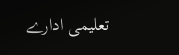تعلیمی ادارے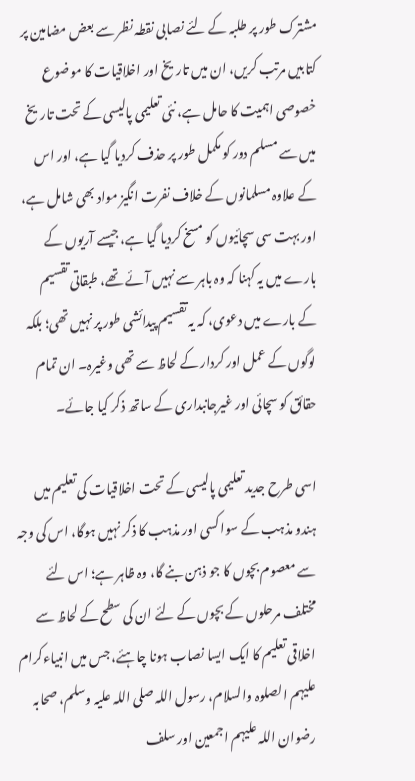مشترک طور پر طلبہ کے لئے نصابی نقطہ نظر سے بعض مضامین پر کتابیں مرتب کریں، ان میں تاریخ اور اخلاقیات کا موضوع خصوصی اہمیت کا حامل ہے، نئی تعلیمی پالیسی کے تحت تاریخ میں سے مسلم دور کو مکمل طور پر حذف کردیا گیا ہے، اور اس کے علاوہ مسلمانوں کے خلاف نفرت انگیز مواد بھی شامل ہے، اور بہت سی سچائیوں کو مسخ کردیا گیا ہے، جیسے آریوں کے بارے میں یہ کہنا کہ وہ باہر سے نہیں آئے تھے، طبقاتی تقسیم کے بارے میں دعوی، کہ یہ تقسیم پیدائشی طور پر نہیں تھی؛ بلکہ لوگوں کے عمل اور کردار کے لحاظ سے تھی وغیرہ۔ ان تمام حقائق کو سچائی اور غیرجانبداری کے ساتھ ذکر کیا جائے۔

اسی طرح جدید تعلیمی پالیسی کے تحت اخلاقیات کی تعلیم میں ہندو مذہب کے سوا کسی اور مذہب کا ذکر نہیں ہوگا، اس کی وجہ سے معصوم بچوں کا جو ذہن بنے گا، وہ ظاہر ہے؛ اس لئے مختلف مرحلوں کے بچوں کے لئے ان کی سطح کے لحاظ سے اخلاقی تعلیم کا ایک ایسا نصاب ہونا چاہئے، جس میں انبیاءکرام علیہم الصلوہ والسلام، رسول اللہ صلی اللہ علیہ وسلم، صحابہ رضوان اللہ علیہم اجمعین اور سلف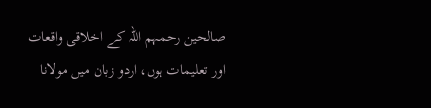صالحین رحمہم اللہ کے اخلاقی واقعات اور تعلیمات ہوں، اردو زبان میں مولانا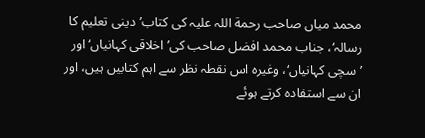محمد میاں صاحب رحمة اللہ علیہ کی کتاب’دینی تعلیم کا رسالہ‘، جناب محمد افضل صاحب کی’اخلاقی کہانیاں‘ اور ’سچی کہانیاں‘، وغیرہ اس نقطہ نظر سے اہم کتابیں ہیں، اور ان سے استفادہ کرتے ہوئے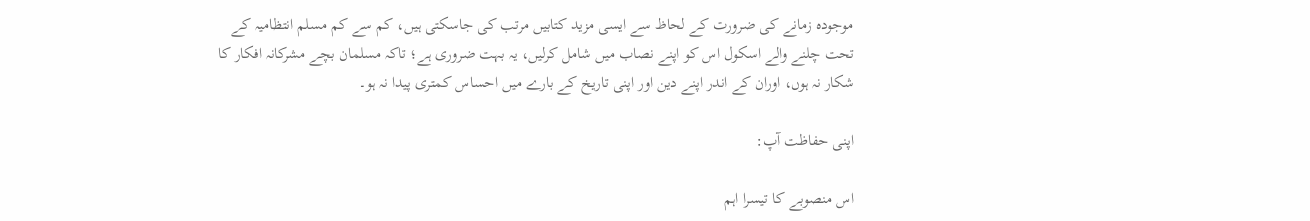موجودہ زمانے کی ضرورت کے لحاظ سے ایسی مزید کتابیں مرتب کی جاسکتی ہیں، کم سے کم مسلم انتظامیہ کے تحت چلنے والے اسکول اس کو اپنے نصاب میں شامل کرلیں، یہ بہت ضروری ہے؛ تاکہ مسلمان بچے مشرکانہ افکار کا شکار نہ ہوں، اوران کے اندر اپنے دین اور اپنی تاریخ کے بارے میں احساس کمتری پیدا نہ ہو۔

اپنی حفاظت آپ:

اس منصوبے کا تیسرا اہم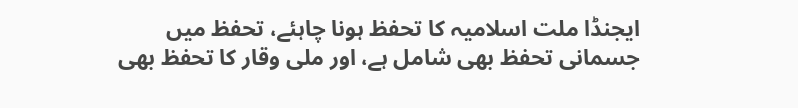ایجنڈا ملت اسلامیہ کا تحفظ ہونا چاہئے، تحفظ میں جسمانی تحفظ بھی شامل ہے، اور ملی وقار کا تحفظ بھی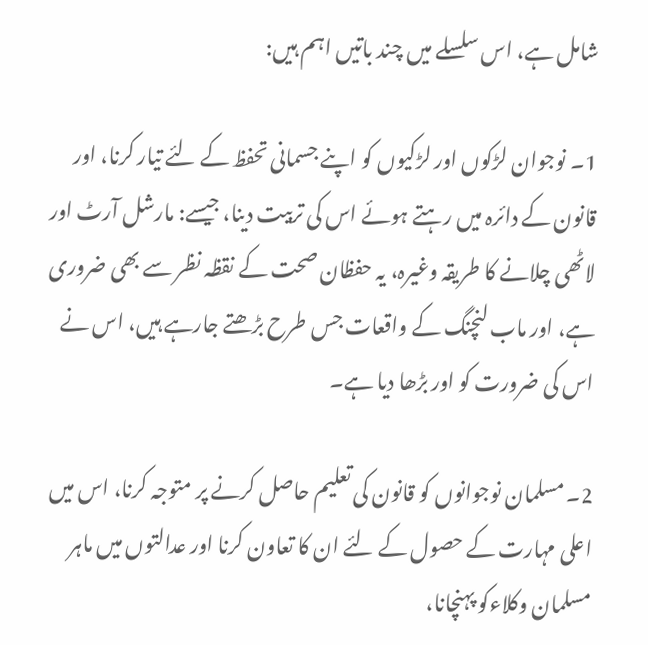شامل ہے، اس سلسلے میں چند باتیں اہم ہیں:

1۔ نوجوان لڑکوں اور لڑکیوں کو اپنے جسمانی تحفظ کے لئے تیار کرنا، اور قانون کے دائرہ میں رہتے ہوئے اس کی تربیت دینا، جیسے: مارشل آرٹ اور لاٹھی چلانے کا طریقہ وغیرہ، یہ حفظان صحت کے نقظہ نظر سے بھی ضروری ہے، اور ماب لنچنگ کے واقعات جس طرح بڑھتے جارہے ہیں، اس نے اس کی ضرورت کو اور بڑھا دیا ہے۔

2۔ مسلمان نوجوانوں کو قانون کی تعلیم حاصل کرنے پر متوجہ کرنا، اس میں اعلی مہارت کے حصول کے لئے ان کا تعاون کرنا اور عدالتوں میں ماہر مسلمان وکلاءکو پہنچانا،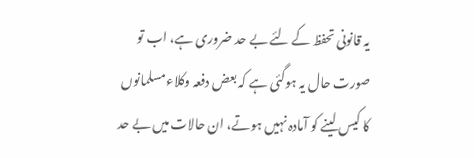یہ قانونی تحفظ کے لئے بے حد ضروری ہے، اب تو صورت حال یہ ہوگئی ہے کہ بعض دفعہ وکلاءمسلمانوں کا کیس لینے کو آمادہ نہیں ہوتے، ان حالات میں بے حد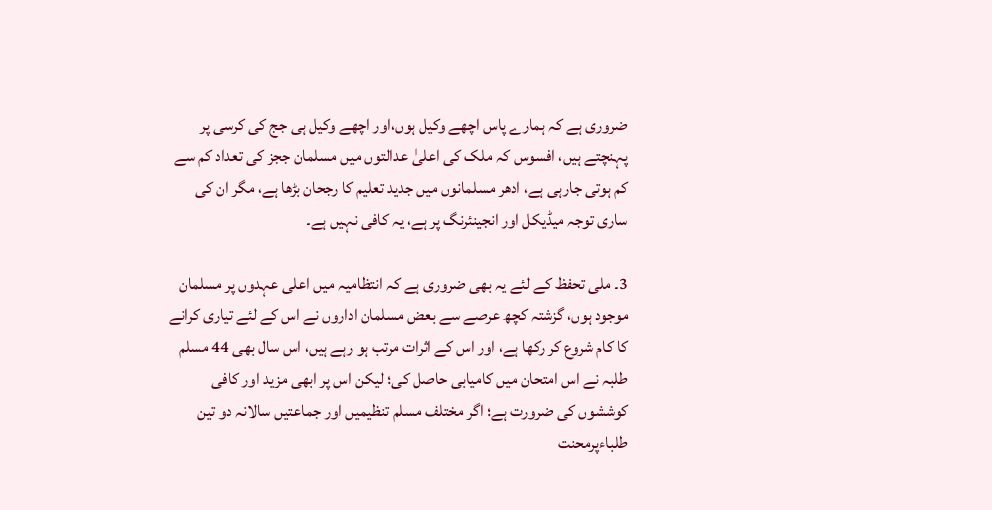ضروری ہے کہ ہمارے پاس اچھے وکیل ہوں،اور اچھے وکیل ہی جج کی کرسی پر پہنچتے ہیں، افسوس کہ ملک کی اعلیٰ عدالتوں میں مسلمان ججز کی تعداد کم سے کم ہوتی جارہی ہے، ادھر مسلمانوں میں جدید تعلیم کا رجحان بڑھا ہے، مگر ان کی ساری توجہ میڈیکل اور انجینئرنگ پر ہے، یہ کافی نہیں ہے۔

3۔ ملی تحفظ کے لئے یہ بھی ضروری ہے کہ انتظامیہ میں اعلی عہدوں پر مسلمان موجود ہوں، گزشتہ کچھ عرصے سے بعض مسلمان اداروں نے اس کے لئے تیاری کرانے کا کام شروع کر رکھا ہے، اور اس کے اثرات مرتب ہو رہے ہیں، اس سال بھی 44 مسلم طلبہ نے اس امتحان میں کامیابی حاصل کی؛ لیکن اس پر ابھی مزید اور کافی کوششوں کی ضرورت ہے؛ اگر مختلف مسلم تنظیمیں اور جماعتیں سالانہ دو تین طلباءپرمحنت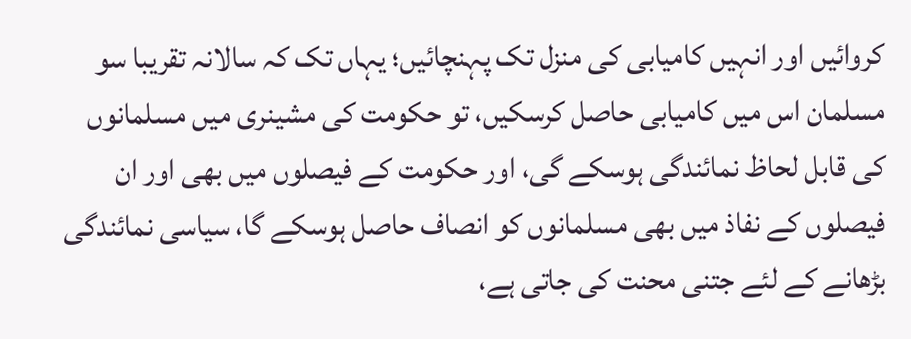کروائیں اور انہیں کامیابی کی منزل تک پہنچائیں؛ یہاں تک کہ سالانہ تقریبا سو مسلمان اس میں کامیابی حاصل کرسکیں، تو حکومت کی مشینری میں مسلمانوں کی قابل لحاظ نمائندگی ہوسکے گی، اور حکومت کے فیصلوں میں بھی اور ان فیصلوں کے نفاذ میں بھی مسلمانوں کو انصاف حاصل ہوسکے گا، سیاسی نمائندگی بڑھانے کے لئے جتنی محنت کی جاتی ہے،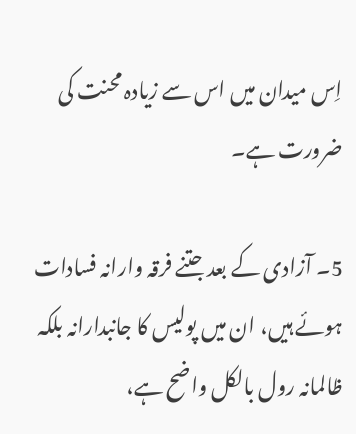اِس میدان میں اس سے زیادہ محنت کی ضرورت ہے۔

5۔ آزادی کے بعد جتنے فرقہ وارانہ فسادات ہوئے ہیں، ان میں پولیس کا جانبدارانہ بلکہ ظالمانہ رول بالکل واضح ہے،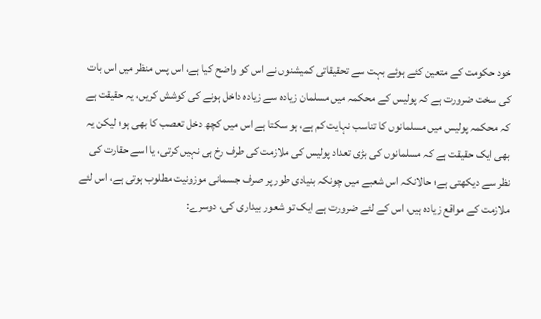خود حکومت کے متعین کئے ہوئے بہت سے تحقیقاتی کمیشنوں نے اس کو واضح کیا ہے، اس پس منظر میں اس بات کی سخت ضرورت ہے کہ پولیس کے محکمہ میں مسلمان زیادہ سے زیادہ داخل ہونے کی کوشش کریں، یہ حقیقت ہے کہ محکمہ پولیس میں مسلمانوں کا تناسب نہایت کم ہے، ہو سکتا ہے اس میں کچھ دخل تعصب کا بھی ہو؛ لیکن یہ بھی ایک حقیقت ہے کہ مسلمانوں کی بڑی تعداد پولیس کی ملازمت کی طرف رخ ہی نہیں کرتی، یا اسے حقارت کی نظر سے دیکھتی ہے؛ حالانکہ اس شعبے میں چونکہ بنیادی طور پر صرف جسمانی موزونیت مطلوب ہوتی ہے، اس لئے ملازمت کے مواقع زیادہ ہیں، اس کے لئے ضرورت ہے ایک تو شعور بیداری کی، دوسرے: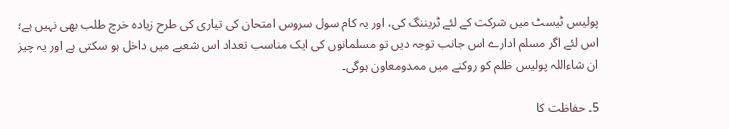پولیس ٹیسٹ میں شرکت کے لئے ٹریننگ کی، اور یہ کام سول سروس امتحان کی تیاری کی طرح زیادہ خرچ طلب بھی نہیں ہے؛ اس لئے اگر مسلم ادارے اس جانب توجہ دیں تو مسلمانوں کی ایک مناسب تعداد اس شعبے میں داخل ہو سکتی ہے اور یہ چیز ان شاءاللہ پولیس ظلم کو روکنے میں ممدومعاون ہوگی۔

5۔ حفاظت کا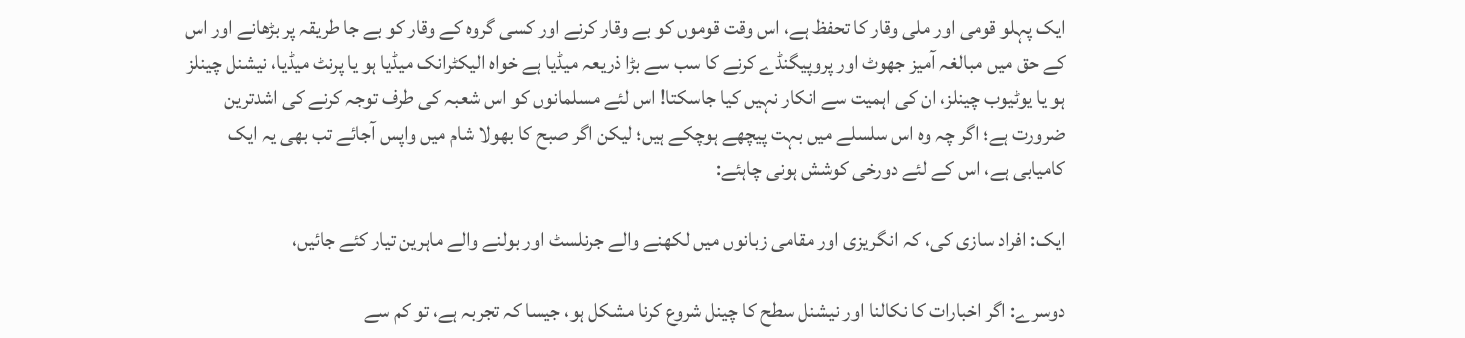ایک پہلو قومی اور ملی وقار کا تحفظ ہے، اس وقت قوموں کو بے وقار کرنے اور کسی گروہ کے وقار کو بے جا طریقہ پر بڑھانے اور اس کے حق میں مبالغہ آمیز جھوٹ اور پروپیگنڈے کرنے کا سب سے بڑا ذریعہ میڈیا ہے خواہ الیکٹرانک میڈیا ہو یا پرنٹ میڈیا، نیشنل چینلز ہو یا یوٹیوب چینلز، ان کی اہمیت سے انکار نہیں کیا جاسکتا! اس لئے مسلمانوں کو اس شعبہ کی طرف توجہ کرنے کی اشدترین ضرورت ہے؛ اگر چہ وہ اس سلسلے میں بہت پیچھے ہوچکے ہیں؛ لیکن اگر صبح کا بھولا شام میں واپس آجائے تب بھی یہ ایک کامیابی ہے، اس کے لئے دورخی کوشش ہونی چاہئے:

ایک: افراد سازی کی، کہ انگریزی اور مقامی زبانوں میں لکھنے والے جرنلسٹ اور بولنے والے ماہرین تیار کئے جائیں،

دوسرے: اگر اخبارات کا نکالنا اور نیشنل سطح کا چینل شروع کرنا مشکل ہو، جیسا کہ تجربہ ہے، تو کم سے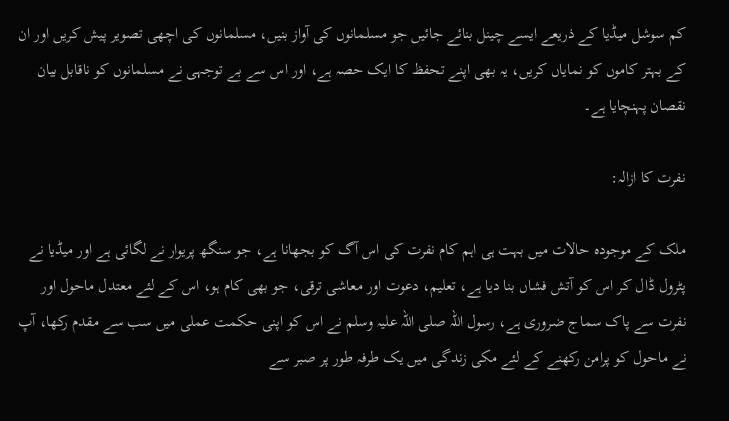کم سوشل میڈیا کے ذریعے ایسے چینل بنائے جائیں جو مسلمانوں کی آواز بنیں، مسلمانوں کی اچھی تصویر پیش کریں اور ان کے بہتر کاموں کو نمایاں کریں، یہ بھی اپنے تحفظ کا ایک حصہ ہے، اور اس سے بے توجہی نے مسلمانوں کو ناقابل بیان نقصان پہنچایا ہے۔

نفرت کا ازالہ:

ملک کے موجودہ حالات میں بہت ہی اہم کام نفرت کی اس آگ کو بجھانا ہے، جو سنگھ پریوار نے لگائی ہے اور میڈیا نے پٹرول ڈال کر اس کو آتش فشاں بنا دیا ہے، تعلیم، دعوت اور معاشی ترقی، جو بھی کام ہو، اس کے لئے معتدل ماحول اور نفرت سے پاک سماج ضروری ہے، رسول اللہ صلی اللہ علیہ وسلم نے اس کو اپنی حکمت عملی میں سب سے مقدم رکھا، آپ نے ماحول کو پرامن رکھنے کے لئے مکی زندگی میں یک طرفہ طور پر صبر سے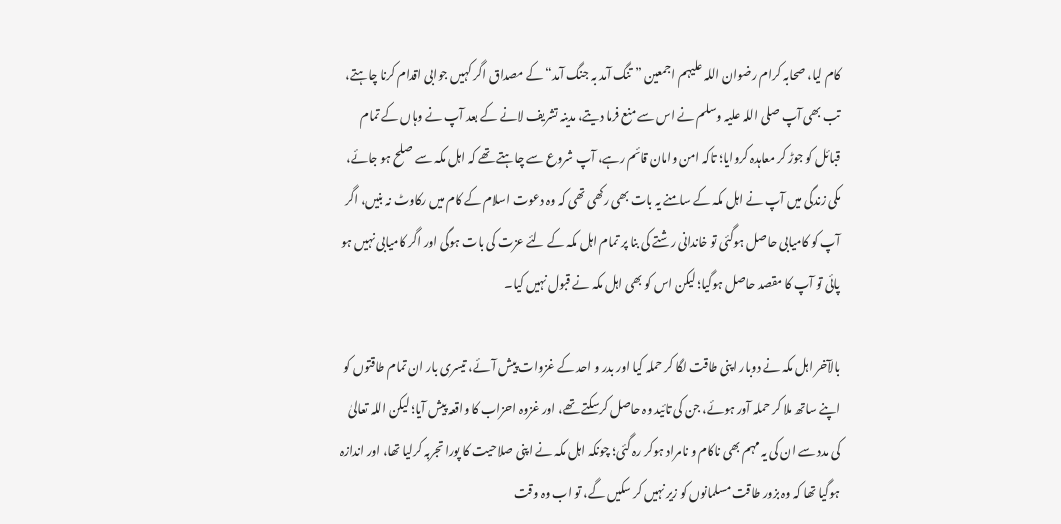کام لیا، صحابہ کرام رضوان اللہ علیہم اجمعین ”تنگ آمد بہ جنگ آمد“ کے مصداق اگر کہیں جوابی اقدام کرنا چاہتے، تب بھی آپ صلی اللہ علیہ وسلم نے اس سے منع فرما دیتے، مدینہ تشریف لانے کے بعد آپ نے وہاں کے تمام قبائل کو جوڑ کر معاہدہ کروایا؛ تاکہ امن وامان قائم رہے، آپ شروع سے چاہتے تھے کہ اہل مکہ سے صلح ہو جائے، مکی زندگی میں آپ نے اہل مکہ کے سامنے یہ بات بھی رکھی تھی کہ وہ دعوت اسلام کے کام میں رکاوٹ نہ بنیں، اگر آپ کو کامیابی حاصل ہوگئی تو خاندانی رشتے کی بنا پر تمام اہل مکہ کے لئے عزت کی بات ہوگی اور اگر کامیابی نہیں ہو پائی تو آپ کا مقصد حاصل ہوگیا؛ لیکن اس کو بھی اہل مکہ نے قبول نہیں کیا۔

بالآخر اہل مکہ نے دوبار اپنی طاقت لگا کر حملہ کیا اور بدر و احد کے غزوات پیش آئے، تیسری بار ان تمام طاقتوں کو اپنے ساتھ ملا کر حملہ آور ہوئے، جن کی تائید وہ حاصل کرسکتے تھے، اور غزوہ احزاب کا واقعہ پیش آیا؛ لیکن اللہ تعالیٰ کی مدد سے ان کی یہ مہم بھی ناکام و نامراد ہوکر رہ گئی؛ چونکہ اہل مکہ نے اپنی صلاحیت کا پورا تجربہ کرلیا تھا، اور اندازہ ہوگیا تھا کہ وہ بزور طاقت مسلمانوں کو زیر نہیں کر سکیں گے، تو اب وہ وقت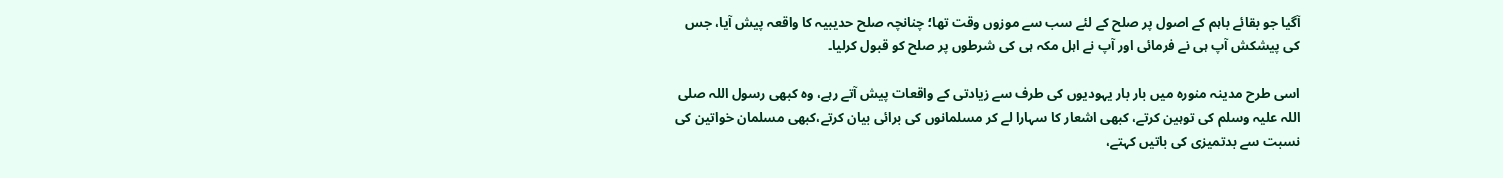آگیا جو بقائے باہم کے اصول پر صلح کے لئے سب سے موزوں وقت تھا؛ چنانچہ صلح حدیبیہ کا واقعہ پیش آیا، جس کی پیشکش آپ ہی نے فرمائی اور آپ نے اہل مکہ ہی کی شرطوں پر صلح کو قبول کرلیا۔

اسی طرح مدینہ منورہ میں بار بار یہودیوں کی طرف سے زیادتی کے واقعات پیش آتے رہے، وہ کبھی رسول اللہ صلی اللہ علیہ وسلم کی توہین کرتے، کبھی اشعار کا سہارا لے کر مسلمانوں کی برائی بیان کرتے،کبھی مسلمان خواتین کی نسبت سے بدتمیزی کی باتیں کہتے،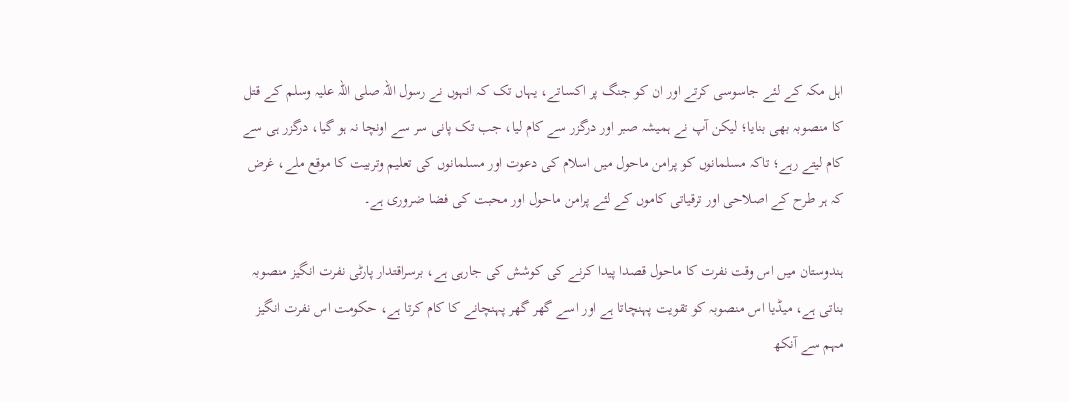اہل مکہ کے لئے جاسوسی کرتے اور ان کو جنگ پر اکساتے، یہاں تک کہ انہوں نے رسول اللہ صلی اللہ علیہ وسلم کے قتل کا منصوبہ بھی بنایا؛ لیکن آپ نے ہمیشہ صبر اور درگزر سے کام لیا، جب تک پانی سر سے اونچا نہ ہو گیا، درگزر ہی سے کام لیتے رہے؛ تاکہ مسلمانوں کو پرامن ماحول میں اسلام کی دعوت اور مسلمانوں کی تعلیم وتربیت کا موقع ملے، غرض کہ ہر طرح کے اصلاحی اور ترقیاتی کاموں کے لئے پرامن ماحول اور محبت کی فضا ضروری ہے۔

ہندوستان میں اس وقت نفرت کا ماحول قصدا پیدا کرنے کی کوشش کی جارہی ہے، برسراقتدار پارٹی نفرت انگیز منصوبہ بناتی ہے، میڈیا اس منصوبہ کو تقویت پہنچاتا ہے اور اسے گھر گھر پہنچانے کا کام کرتا ہے، حکومت اس نفرت انگیز مہم سے آنکھ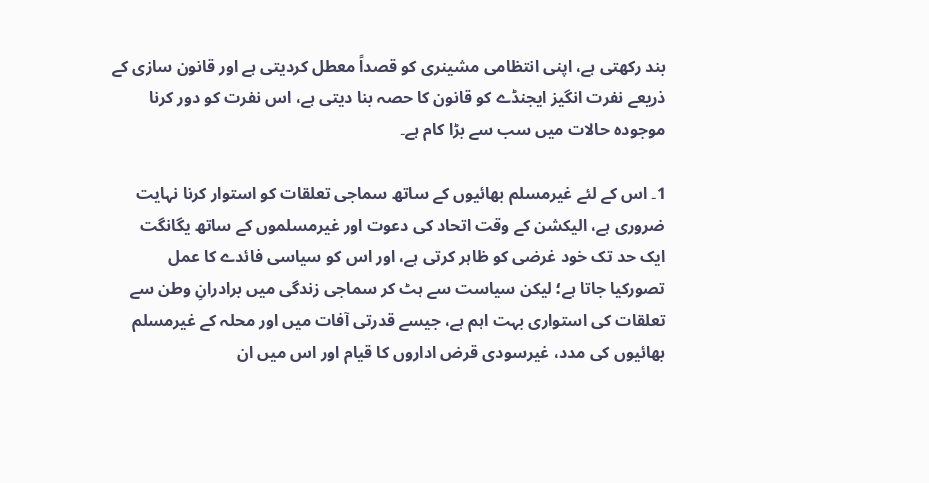بند رکھتی ہے، اپنی انتظامی مشینری کو قصداً معطل کردیتی ہے اور قانون سازی کے ذریعے نفرت انگیز ایجنڈے کو قانون کا حصہ بنا دیتی ہے، اس نفرت کو دور کرنا موجودہ حالات میں سب سے بڑا کام ہے۔

1۔ اس کے لئے غیرمسلم بھائیوں کے ساتھ سماجی تعلقات کو استوار کرنا نہایت ضروری ہے، الیکشن کے وقت اتحاد کی دعوت اور غیرمسلموں کے ساتھ یگانگت ایک حد تک خود غرضی کو ظاہر کرتی ہے، اور اس کو سیاسی فائدے کا عمل تصورکیا جاتا ہے؛ لیکن سیاست سے ہٹ کر سماجی زندگی میں برادرانِ وطن سے تعلقات کی استواری بہت اہم ہے، جیسے قدرتی آفات میں اور محلہ کے غیرمسلم بھائیوں کی مدد، غیرسودی قرض اداروں کا قیام اور اس میں ان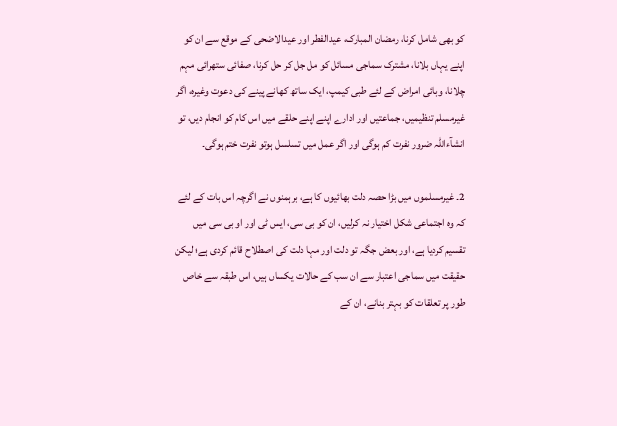کو بھی شامل کرنا، رمضان المبارک، عیدالفطر اور عیدالاضحی کے موقع سے ان کو اپنے یہاں بلانا، مشترک سماجی مسائل کو مل جل کر حل کرنا، صفائی ستھرائی مہم چلانا، وبائی امراض کے لئے طبی کیمپ، ایک ساتھ کھانے پینے کی دعوت وغیرہ، اگر غیرمسلم تنظیمیں، جماعتیں اور ادارے اپنے اپنے حلقے میں اس کام کو انجام دیں، تو انشآءاللہ ضرور نفرت کم ہوگی اور اگر عمل میں تسلسل ہوتو نفرت ختم ہوگی۔

2۔ غیرمسلموں میں بڑا حصہ دلت بھائیوں کا ہے، برہمنوں نے اگرچہ اس بات کے لئے کہ وہ اجتماعی شکل اختیار نہ کرلیں، ان کو بی سی، ایس ٹی اور او بی سی میں تقسیم کردیا ہے، اور بعض جگہ تو دلت اور مہا دلت کی اصطلاح قائم کردی ہے؛ لیکن حقیقت میں سماجی اعتبار سے ان سب کے حالات یکساں ہیں، اس طبقہ سے خاص طور پر تعلقات کو بہتر بنانے، ان کے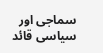سماجی اور سیاسی قائد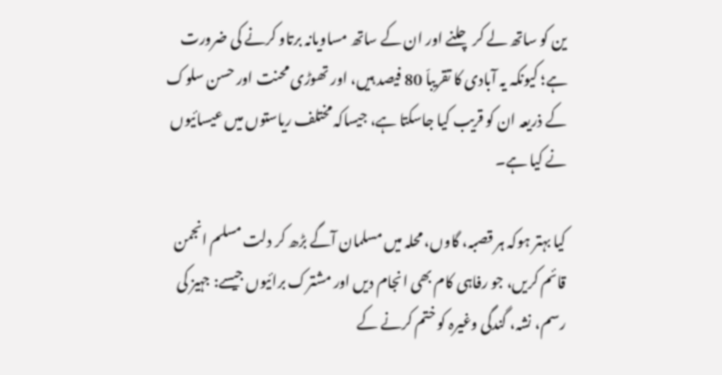ین کو ساتھ لے کر چلنے اور ان کے ساتھ مساویانہ برتاو کرنے کی ضرورت ہے؛ کیونکہ یہ آبادی کا تقریباّ 80 فیصد ہیں، اور تھوڑی محنت اور حسن سلوک کے ذریعہ ان کو قریب کیا جاسکتا ہے، جیساکہ مختلف ریاستوں میں عیسائیوں نے کیا ہے۔

کیا بہتر ہوکہ ہر قصبہ، گاوں، محلہ میں مسلمان آگے بڑھ کر دلت مسلم انجمن قائم کریں، جو رفاہی کام بھی انجام دیں اور مشترک برائیوں جیسے: جہیز کی رسم، نشہ، گندگی وغیرہ کو ختم کرنے کے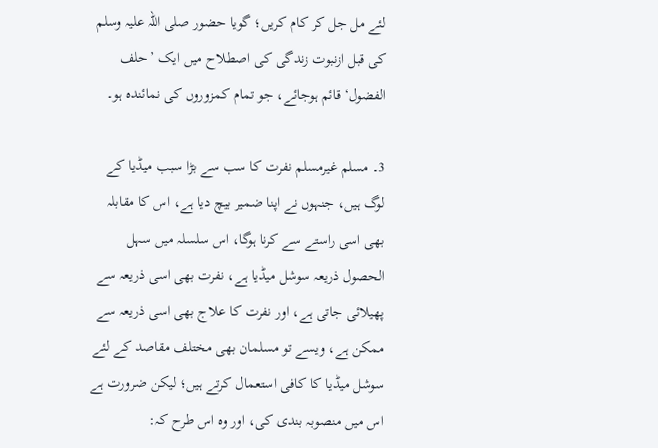لئے مل جل کر کام کریں؛ گویا حضور صلی اللہ علیہ وسلم کی قبل ازنبوت زندگی کی اصطلاح میں ایک ’حلف الفضول‘ قائم ہوجائے، جو تمام کمزوروں کی نمائندہ ہو۔

3۔ مسلم غیرمسلم نفرت کا سب سے بڑا سبب میڈیا کے لوگ ہیں، جنہوں نے اپنا ضمیر بیچ دیا ہے، اس کا مقابلہ بھی اسی راستے سے کرنا ہوگا، اس سلسلہ میں سہل الحصول ذریعہ سوشل میڈیا ہے، نفرت بھی اسی ذریعہ سے پھیلائی جاتی ہے، اور نفرت کا علاج بھی اسی ذریعہ سے ممکن ہے، ویسے تو مسلمان بھی مختلف مقاصد کے لئے سوشل میڈیا کا کافی استعمال کرتے ہیں؛ لیکن ضرورت ہے اس میں منصوبہ بندی کی، اور وہ اس طرح کہ: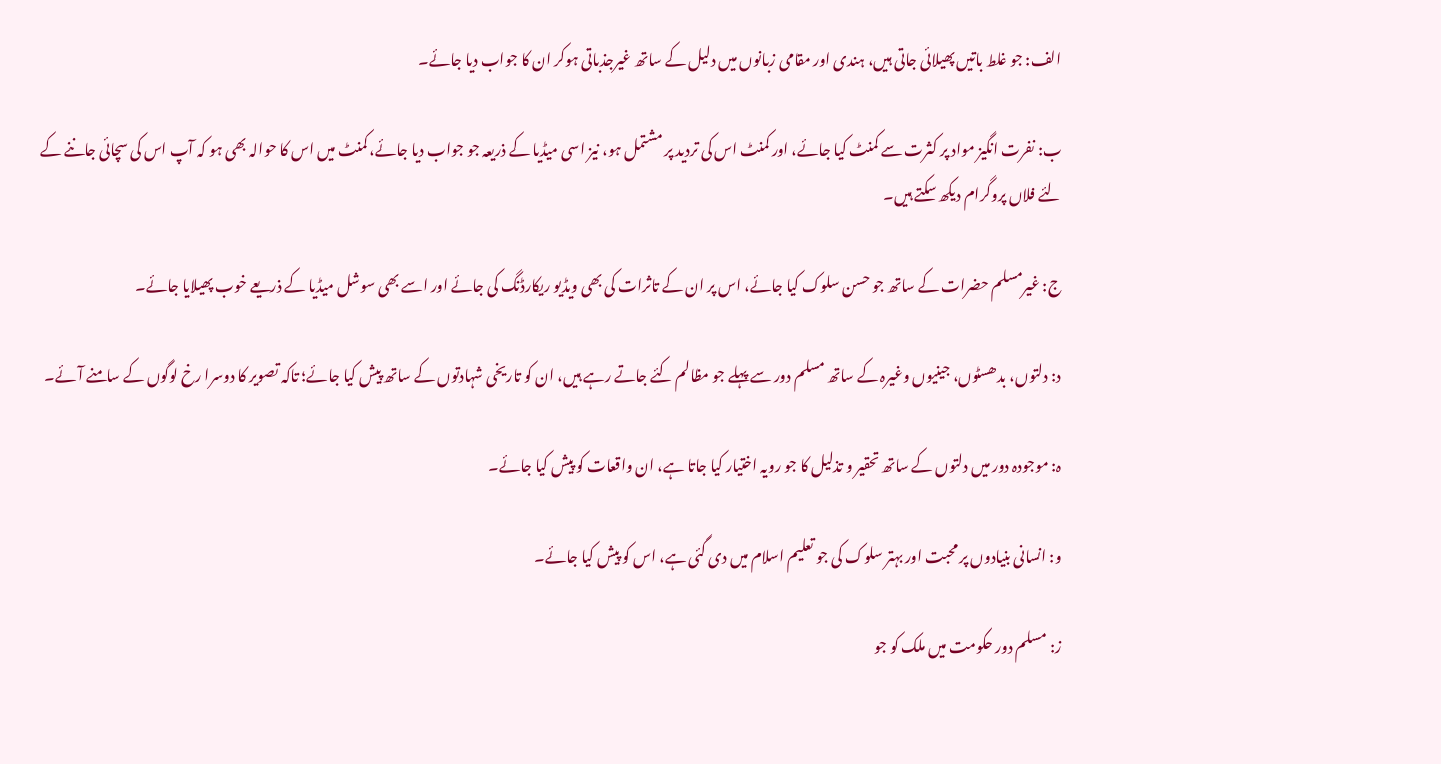الف: جو غلط باتیں پھیلائی جاتی ہیں، ہندی اور مقامی زبانوں میں دلیل کے ساتھ غیرجذباتی ہوکر ان کا جواب دیا جائے۔

ب: نفرت انگیز مواد پر کثرت سے کمنٹ کیا جائے، اور کمنٹ اس کی تردید پر مشتمل ہو، نیز اسی میڈیا کے ذریعہ جو جواب دیا جائے، کمنٹ میں اس کا حوالہ بھی ہو کہ آپ اس کی سچائی جاننے کے لئے فلاں پروگرام دیکھ سکتے ہیں۔

ج: غیرمسلم حضرات کے ساتھ جو حسن سلوک کیا جائے، اس پر ان کے تاثرات کی بھی ویڈیو ریکارڈنگ کی جائے اور اسے بھی سوشل میڈیا کے ذریعے خوب پھیلایا جائے۔

د: دلتوں، بدھسٹوں، جینیوں وغیرہ کے ساتھ مسلم دور سے پہلے جو مظالم کئے جاتے رہے ہیں، ان کو تاریخی شہادتوں کے ساتھ پیش کیا جائے؛ تاکہ تصویر کا دوسرا رخ لوگوں کے سامنے آئے۔

ہ: موجودہ دور میں دلتوں کے ساتھ تحقیر و تذلیل کا جو رویہ اختیار کیا جاتا ہے، ان واقعات کو پیش کیا جائے۔

و: انسانی بنیادوں پر محبت اور بہتر سلوک کی جو تعلیم اسلام میں دی گئی ہے، اس کو پیش کیا جائے۔

ز: مسلم دور حکومت میں ملک کو جو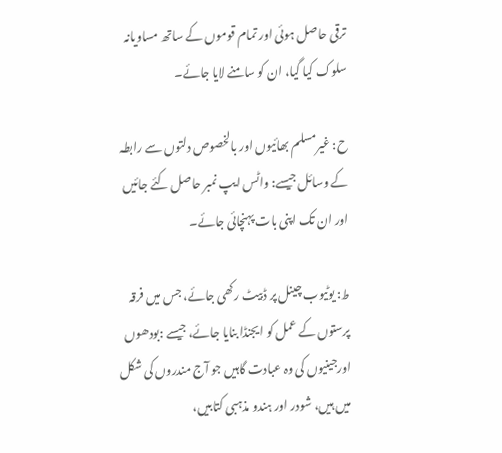ترقی حاصل ہوئی اور تمام قوموں کے ساتھ مساویانہ سلوک کیا گیا، ان کو سامنے لایا جائے۔

ح: غیرمسلم بھائیوں اور بالخصوص دلتوں سے رابطہ کے وسائل جیسے: واٹس ایپ نمبر حاصل کئے جائیں اور ان تک اپنی بات پہنچائی جائے۔

ط: یوٹیوب چینل پر ڈبیٹ رکھی جائے، جس میں فرقہ پرستوں کے عمل کو ایجنڈا بنایا جائے، جیسے :بودھوں اورجینیوں کی وہ عبادت گاہیں جو آج مندروں کی شکل میں ہیں، شودر اور ہندو مذہبی کتابیں،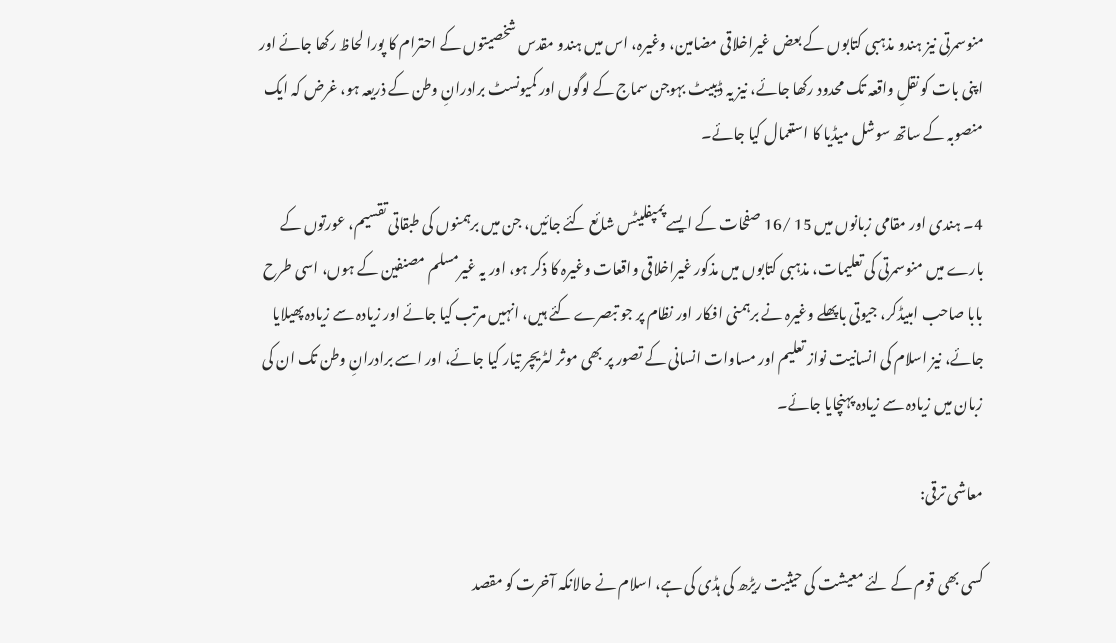منوسمرتی نیز ہندو مذہبی کتابوں کے بعض غیراخلاقی مضامین، وغیرہ، اس میں ہندو مقدس شخصیتوں کے احترام کا پورا لحاظ رکھا جائے اور اپنی بات کو نقلِ واقعہ تک محدود رکھا جائے، نیز یہ ڈیبیٹ بہوجن سماج کے لوگوں اور کمیونسٹ برادرانِ وطن کے ذریعہ ہو، غرض کہ ایک منصوبہ کے ساتھ سوشل میڈیا کا استعمال کیا جائے۔

4۔ ہندی اور مقامی زبانوں میں 15 /16 صفحات کے ایسے پمپفلیٹس شائع کئے جائیں، جن میں برہمنوں کی طبقاتی تقسیم، عورتوں کے بارے میں منوسمرتی کی تعلیمات، مذہبی کتابوں میں مذکور غیراخلاقی واقعات وغیرہ کا ذکر ہو، اور یہ غیرمسلم مصنفین کے ہوں، اسی طرح بابا صاحب امبیڈکر، جیوتی باپھلے وغیرہ نے برہمنی افکار اور نظام پر جو تبصرے کئے ہیں، انہیں مرتب کیا جائے اور زیادہ سے زیادہ پھیلایا جائے، نیز اسلام کی انسانیت نواز تعلیم اور مساوات انسانی کے تصور پر بھی موثر لٹریچر تیار کیا جائے، اور اسے برادرانِ وطن تک ان کی زبان میں زیادہ سے زیادہ پہنچایا جائے۔

معاشی ترقی:

کسی بھی قوم کے لئے معیشت کی حیثیت ریڑھ کی ہڈی کی ہے، اسلام نے حالانکہ آخرت کو مقصد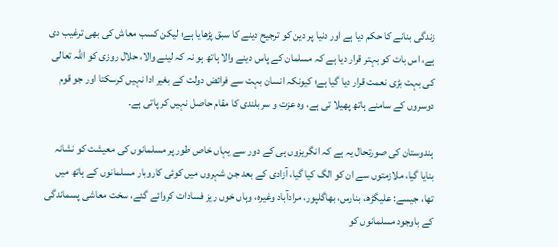زندگی بنانے کا حکم دیا ہے اور دنیا پر دین کو ترجیح دینے کا سبق پڑھایا ہے؛ لیکن کسب معاش کی بھی ترغیب دی ہے، اس بات کو بہتر قرار دیا ہے کہ مسلمان کے پاس دینے والا ہاتھ ہو نہ کہ لینے والا، حلال روزی کو اللہ تعالی کی بہت بڑی نعمت قرار دیا گیا ہے؛ کیونکہ انسان بہت سے فرائض دولت کے بغیر ادا نہیں کرسکتا اور جو قوم دوسروں کے سامنے ہاتھ پھیلا تی ہے، وہ عزت و سربلندی کا مقام حاصل نہیں کر پاتی ہے۔

ہندوستان کی صورتحال یہ ہے کہ انگریزوں ہی کے دور سے یہاں خاص طور پر مسلمانوں کی معیشت کو نشانہ بنایا گیا، ملازمتوں سے ان کو الگ کیا گیا، آزادی کے بعد جن شہروں میں کوئی کاروبار مسلمانوں کے ہاتھ میں تھا، جیسے: علیگڑھ، بنارس، بھاگلپور، مرادآباد وغیرہ، وہاں خوں ریز فسادات کروائے گئے، سخت معاشی پسماندگی کے باوجود مسلمانوں کو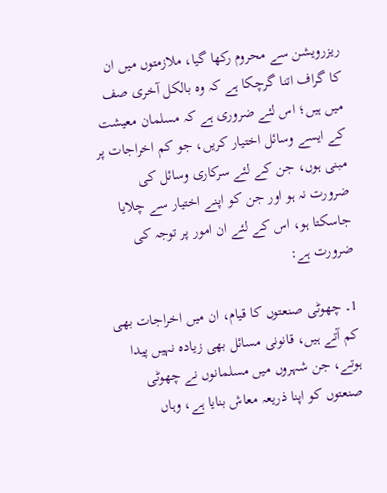ریزرویشن سے محروم رکھا گیا، ملازمتوں میں ان کا گراف اتنا گرچکا ہے کہ وہ بالکل آخری صف میں ہیں؛ اس لئے ضروری ہے کہ مسلمان معیشت کے ایسے وسائل اختیار کریں، جو کم اخراجات پر مبنی ہوں، جن کے لئے سرکاری وسائل کی ضرورت نہ ہو اور جن کو اپنے اختیار سے چلایا جاسکتا ہو، اس کے لئے ان امور پر توجہ کی ضرورت ہے:

1۔ چھوٹی صنعتوں کا قیام، ان میں اخراجات بھی کم آتے ہیں، قانونی مسائل بھی زیادہ نہیں پیدا ہوتے، جن شہروں میں مسلمانوں نے چھوٹی صنعتوں کو اپنا ذریعہ معاش بنایا ہے، وہاں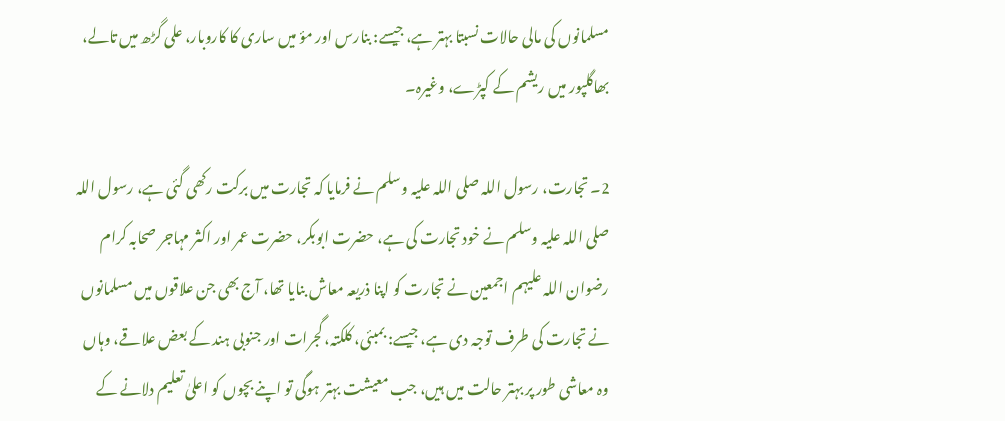مسلمانوں کی مالی حالات نسبتا بہتر ہے، جیسے: بنارس اور مؤ میں ساری کا کاروبار، علی گڑھ میں تالے، بھاگلپور میں ریشم کے کپڑے، وغیرہ۔

2۔ تجارت، رسول اللہ صلی اللہ علیہ وسلم نے فرمایا کہ تجارت میں برکت رکھی گئی ہے، رسول اللہ صلی اللہ علیہ وسلم نے خود تجارت کی ہے، حضرت ابوبکر، حضرت عمر اور اکثر مہاجر صحابہ کرام رضوان اللہ علیہم اجمعین نے تجارت کو اپنا ذریعہ معاش بنایا تھا، آج بھی جن علاقوں میں مسلمانوں نے تجارت کی طرف توجہ دی ہے، جیسے: بمبئی، کلکتہ، گجرات اور جنوبی ہند کے بعض علاقے، وہاں وہ معاشی طور پر بہتر حالت میں ہیں، جب معیشت بہتر ہوگی تو اپنے بچوں کو اعلیٰ تعلیم دلانے کے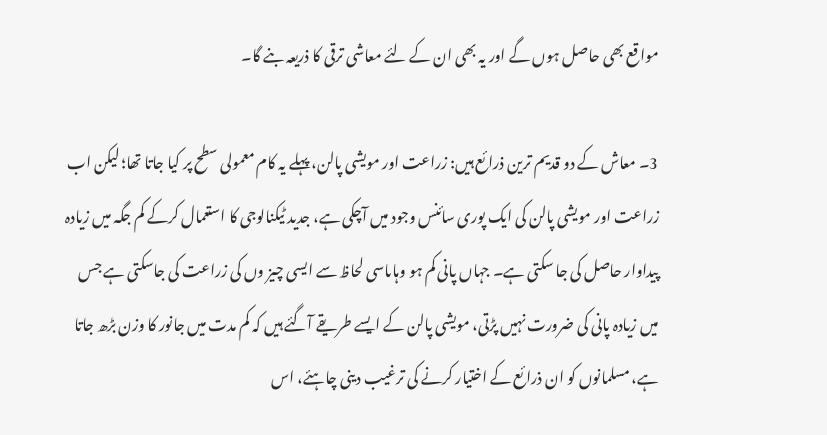مواقع بھی حاصل ہوں گے اور یہ بھی ان کے لئے معاشی ترقی کا ذریعہ بنے گا۔

3۔ معاش کے دو قدیم ترین ذرائع ہیں: زراعت اور مویشی پالن، پہلے یہ کام معمولی سطح پر کیا جاتا تھا؛ لیکن اب زراعت اور مویشی پالن کی ایک پوری سائنس وجود میں آچکی ہے، جدید ٹیکنالوجی کا استعمال کرکے کم جگہ میں زیادہ پیداوار حاصل کی جا سکتی ہے۔ جہاں پانی کم ہو وہاںاسی لحاظ سے ایسی چیز وں کی زراعت کی جاسکتی ہے جس میں زیادہ پانی کی ضرورت نہیں پڑتی، مویشی پالن کے ایسے طریقے آگئے ہیں کہ کم مدت میں جانور کا وزن بڑھ جاتا ہے، مسلمانوں کو ان ذرائع کے اختیار کرنے کی ترغیب دینی چاہئے، اس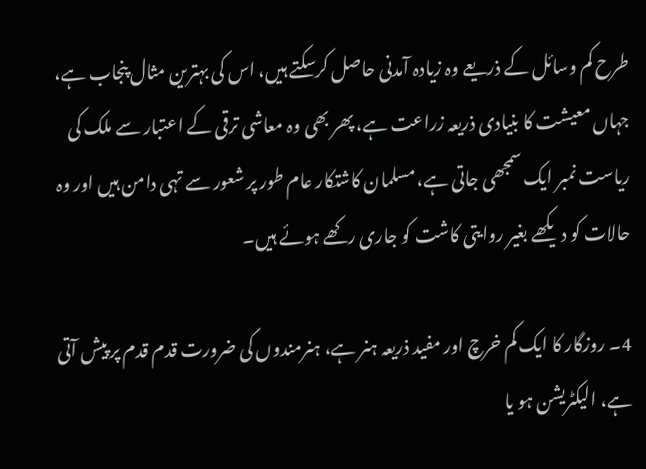طرح کم وسائل کے ذریعے وہ زیادہ آمدنی حاصل کرسکتے ہیں، اس کی بہترین مثال پنجاب ہے، جہاں معیشت کا بنیادی ذریعہ زراعت ہے، پھر بھی وہ معاشی ترقی کے اعتبار سے ملک کی ریاست نمبر ایک سمجھی جاتی ہے، مسلمان کاشتکار عام طور پر شعور سے تہی دامن ہیں اور وہ حالات کو دیکھے بغیر روایتی کاشت کو جاری رکھے ہوئے ہیں۔

4۔ روزگار کا ایک کم خرچ اور مفید ذریعہ ہنر ہے، ہنرمندوں کی ضرورت قدم قدم پر پیش آتی ہے، الیکٹریشن ہو یا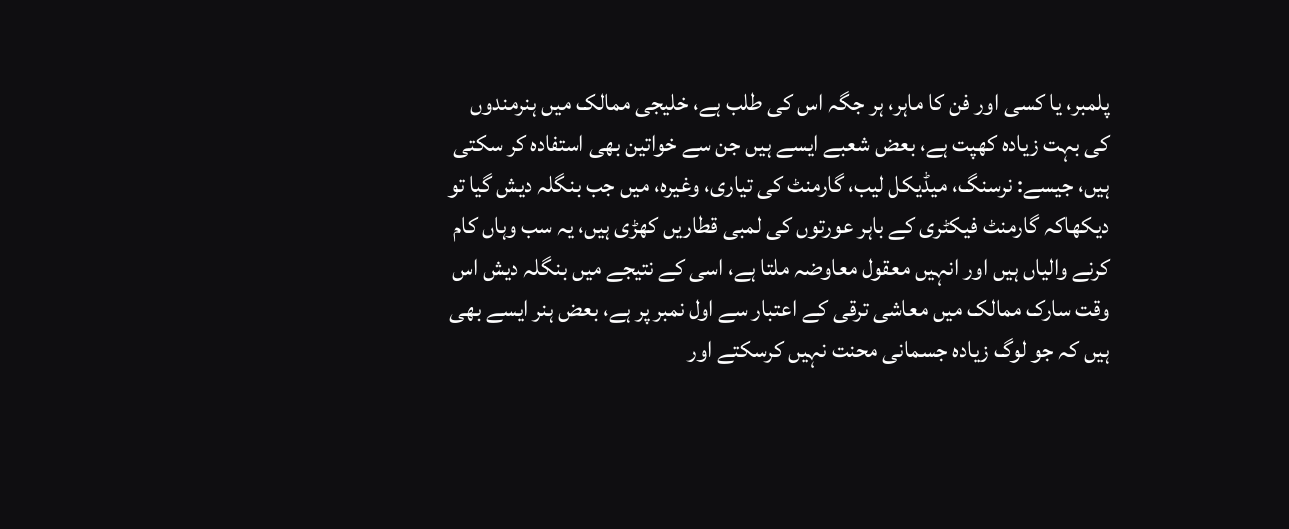پلمبر، یا کسی اور فن کا ماہر، ہر جگہ اس کی طلب ہے، خلیجی ممالک میں ہنرمندوں کی بہت زیادہ کھپت ہے، بعض شعبے ایسے ہیں جن سے خواتین بھی استفادہ کر سکتی ہیں، جیسے: نرسنگ، میڈیکل لیب، گارمنٹ کی تیاری، وغیرہ، میں جب بنگلہ دیش گیا تو دیکھاکہ گارمنٹ فیکٹری کے باہر عورتوں کی لمبی قطاریں کھڑی ہیں، یہ سب وہاں کام کرنے والیاں ہیں اور انہیں معقول معاوضہ ملتا ہے، اسی کے نتیجے میں بنگلہ دیش اس وقت سارک ممالک میں معاشی ترقی کے اعتبار سے اول نمبر پر ہے، بعض ہنر ایسے بھی ہیں کہ جو لوگ زیادہ جسمانی محنت نہیں کرسکتے اور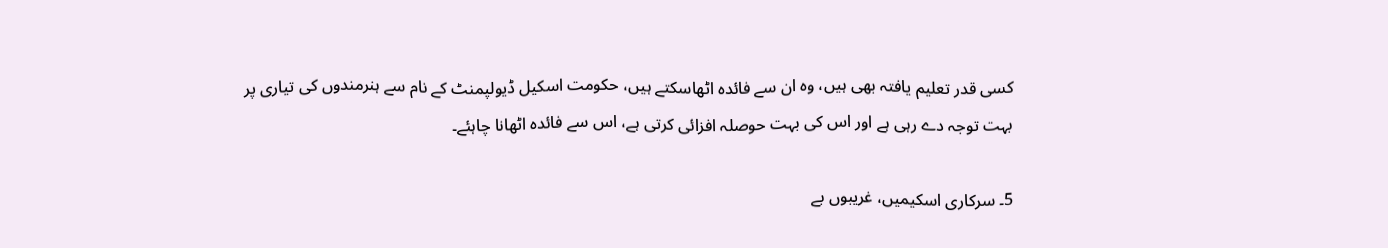کسی قدر تعلیم یافتہ بھی ہیں، وہ ان سے فائدہ اٹھاسکتے ہیں، حکومت اسکیل ڈیولپمنٹ کے نام سے ہنرمندوں کی تیاری پر بہت توجہ دے رہی ہے اور اس کی بہت حوصلہ افزائی کرتی ہے، اس سے فائدہ اٹھانا چاہئے۔

5۔ سرکاری اسکیمیں، غریبوں بے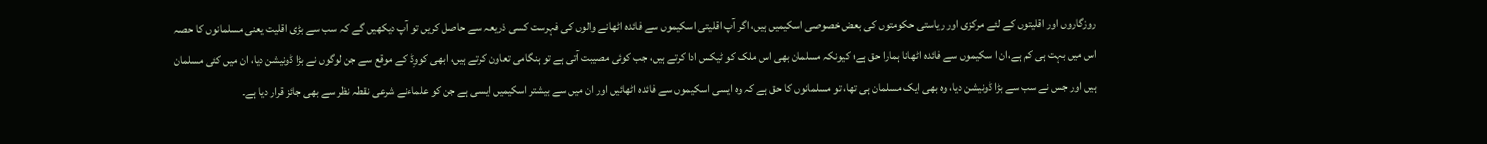روزگاروں اور اقلیتوں کے لئے مرکزی اور ریاستی حکومتوں کی بعض خصوصی اسکیمیں ہیں، اگر آپ اقلیتی اسکیموں سے فائدہ اٹھانے والوں کی فہرست کسی ذریعہ سے حاصل کریں تو آپ دیکھیں گے کہ سب سے بڑی اقلیت یعنی مسلمانوں کا حصہ اس میں بہت ہی کم ہے،ان ا سکیموں سے فائدہ اٹھانا ہمارا حق ہے؛ کیونکہ مسلمان بھی اس ملک کو ٹیکس ادا کرتے ہیں، جب کوئی مصیبت آتی ہے تو ہنگامی تعاون کرتے ہیں، ابھی کووِڈ کے موقع سے جن لوگوں نے بڑا ڈونیشن دیا، ان میں کئی مسلمان ہیں اور جس نے سب سے بڑا ڈونیشن دیا، وہ بھی ایک مسلمان ہی تھا، تو مسلمانوں کا حق ہے کہ وہ ایسی اسکیموں سے فائدہ اٹھائیں اور ان میں سے بیشتر اسکیمیں ایسی ہے جن کو علماءنے شرعی نقطہ نظر سے بھی جائز قرار دیا ہے۔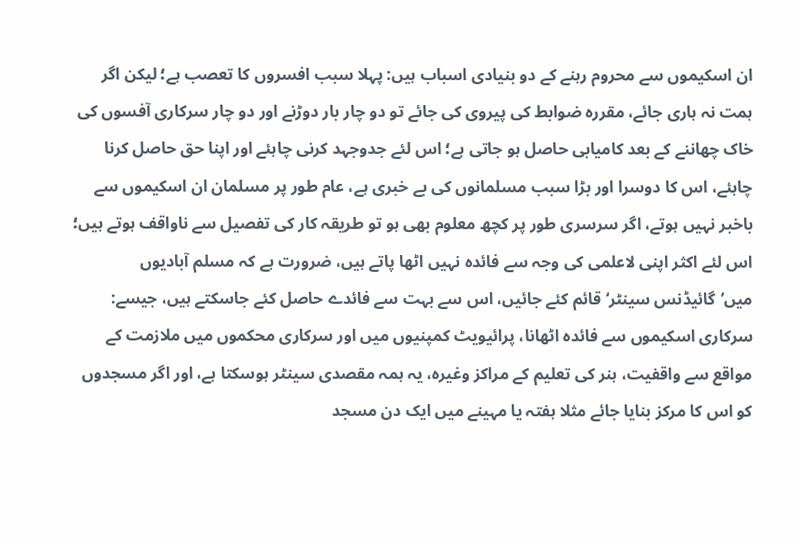ان اسکیموں سے محروم رہنے کے دو بنیادی اسباب ہیں: پہلا سبب افسروں کا تعصب ہے؛ لیکن اگر ہمت نہ ہاری جائے، مقررہ ضوابط کی پیروی کی جائے تو دو چار بار دوڑنے اور دو چار سرکاری آفسوں کی خاک چھاننے کے بعد کامیابی حاصل ہو جاتی ہے؛ اس لئے جدوجہد کرنی چاہئے اور اپنا حق حاصل کرنا چاہئے، اس کا دوسرا اور بڑا سبب مسلمانوں کی بے خبری ہے، عام طور پر مسلمان ان اسکیموں سے باخبر نہیں ہوتے، اگر سرسری طور پر کچھ معلوم بھی ہو تو طریقہ کار کی تفصیل سے ناواقف ہوتے ہیں؛ اس لئے اکثر اپنی لاعلمی کی وجہ سے فائدہ نہیں اٹھا پاتے ہیں، ضرورت ہے کہ مسلم آبادیوں میں’گائیڈنس سینٹر‘ قائم کئے جائیں، اس سے بہت سے فائدے حاصل کئے جاسکتے ہیں، جیسے: سرکاری اسکیموں سے فائدہ اٹھانا، پرائیویٹ کمپنیوں میں اور سرکاری محکموں میں ملازمت کے مواقع سے واقفیت، ہنر کی تعلیم کے مراکز وغیرہ، یہ ہمہ مقصدی سینٹر ہوسکتا ہے، اور اگر مسجدوں کو اس کا مرکز بنایا جائے مثلا ہفتہ یا مہینے میں ایک دن مسجد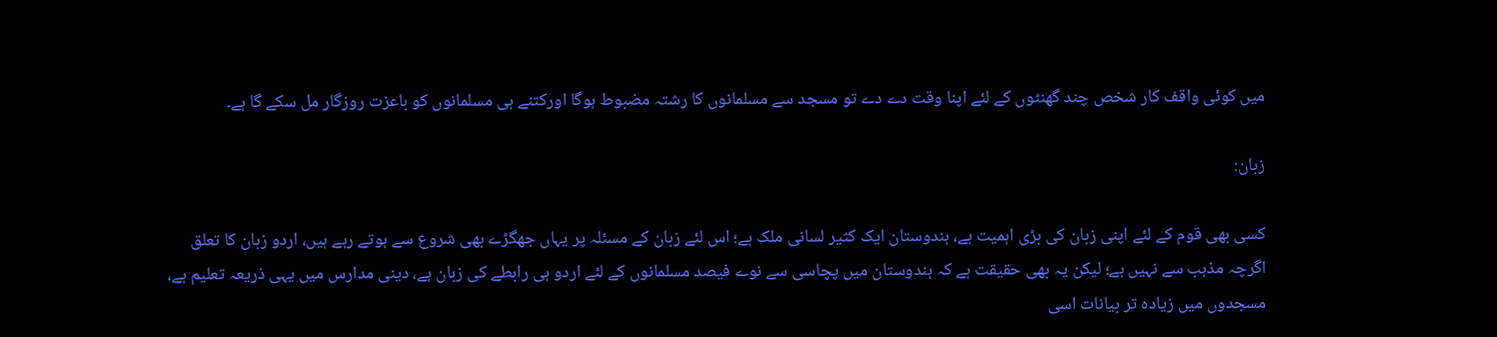میں کوئی واقف کار شخص چند گھنٹوں کے لئے اپنا وقت دے دے تو مسجد سے مسلمانوں کا رشتہ مضبوط ہوگا اورکتنے ہی مسلمانوں کو باعزت روزگار مل سکے گا ہے۔

زبان:

کسی بھی قوم کے لئے اپنی زبان کی بڑی اہمیت ہے، ہندوستان ایک کثیر لسانی ملک ہے؛ اس لئے زبان کے مسئلہ پر یہاں جھگڑے بھی شروع سے ہوتے رہے ہیں، اردو زبان کا تعلق اگرچہ مذہب سے نہیں ہے؛ لیکن یہ بھی حقیقت ہے کہ ہندوستان میں پچاسی سے نوے فیصد مسلمانوں کے لئے اردو ہی رابطے کی زبان ہے، دینی مدارس میں یہی ذریعہ تعلیم ہے، مسجدوں میں زیادہ تر بیانات اسی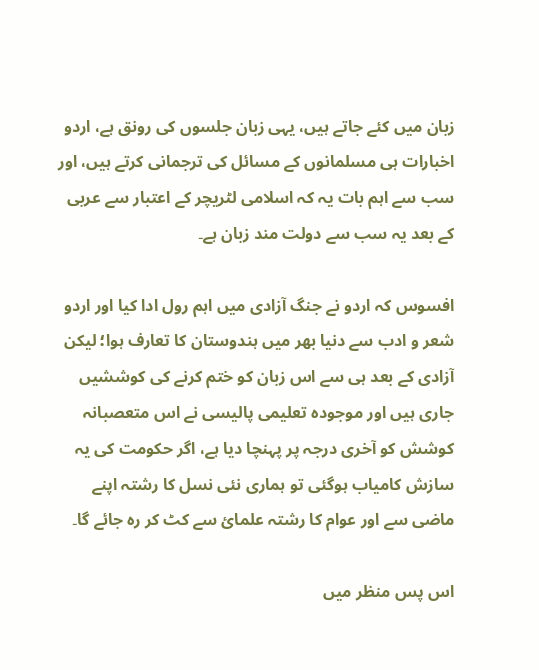زبان میں کئے جاتے ہیں، یہی زبان جلسوں کی رونق ہے، اردو اخبارات ہی مسلمانوں کے مسائل کی ترجمانی کرتے ہیں، اور سب سے اہم بات یہ کہ اسلامی لٹریچر کے اعتبار سے عربی کے بعد یہ سب سے دولت مند زبان ہے۔

افسوس کہ اردو نے جنگ آزادی میں اہم رول ادا کیا اور اردو شعر و ادب سے دنیا بھر میں ہندوستان کا تعارف ہوا؛ لیکن آزادی کے بعد ہی سے اس زبان کو ختم کرنے کی کوششیں جاری ہیں اور موجودہ تعلیمی پالیسی نے اس متعصبانہ کوشش کو آخری درجہ پر پہنچا دیا ہے، اگر حکومت کی یہ سازش کامیاب ہوگئی تو ہماری نئی نسل کا رشتہ اپنے ماضی سے اور عوام کا رشتہ علمائ سے کٹ کر رہ جائے گا۔

اس پس منظر میں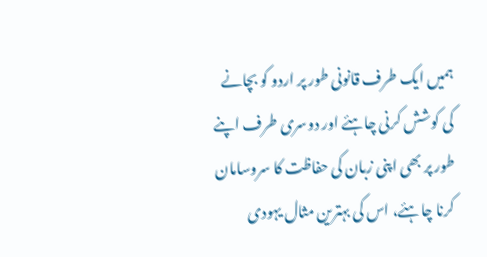ہمیں ایک طرف قانونی طور پر اردو کو بچانے کی کوشش کرنی چاہئے اور دوسری طرف اپنے طور پر بھی اپنی زبان کی حفاظت کا سروسامان کرنا چاہئے، اس کی بہترین مثال یہودی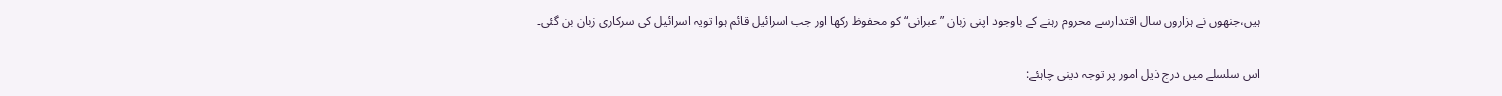ہیں،جنھوں نے ہزاروں سال اقتدارسے محروم رہنے کے باوجود اپنی زبان ”عبرانی“ کو محفوظ رکھا اور جب اسرائیل قائم ہوا تویہ اسرائیل کی سرکاری زبان بن گئی۔

اس سلسلے میں درج ذیل امور پر توجہ دینی چاہئے: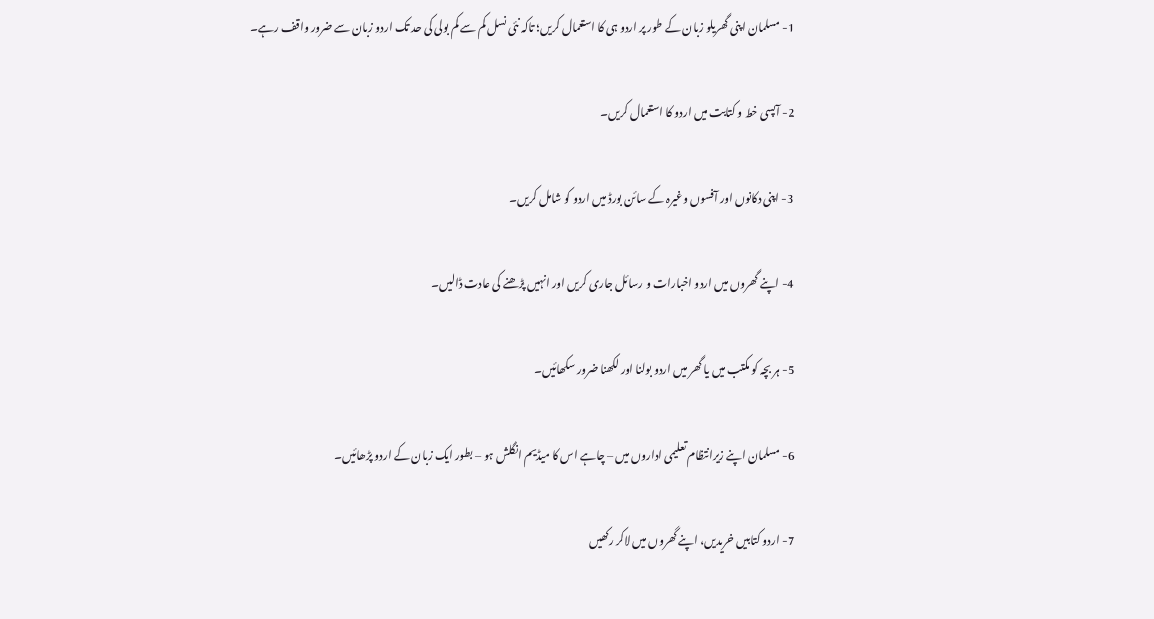1- مسلمان اپنی گھریلو زبان کے طور پر اردو ہی کا استعمال کریں؛ تاکہ نئی نسل کم سے کم بولی کی حد تک اردو زبان سے ضرور واقف رہے۔

2- آپسی خط و کتابت میں اردو کا استعمال کریں۔

3- اپنی دکانوں اور آفسوں وغیرہ کے سائن بورڈ میں اردو کو شامل کریں۔

4- اپنے گھروں میں اردو اخبارات و رسائل جاری کریں اور انہیں پڑھنے کی عادت ڈالیں۔

5- ہر بچہ کو مکتب میں یا گھر میں اردو بولنا اور لکھنا ضرور سکھائیں۔

6- مسلمان اپنے زیرانتظام تعلیمی اداروں میں – چاہے اس کا میڈیم انگلش ہو – بطور ایک زبان کے اردو پڑھائیں۔

7- اردو کتابیں خریدیں، اپنے گھروں میں لاکر رکھیں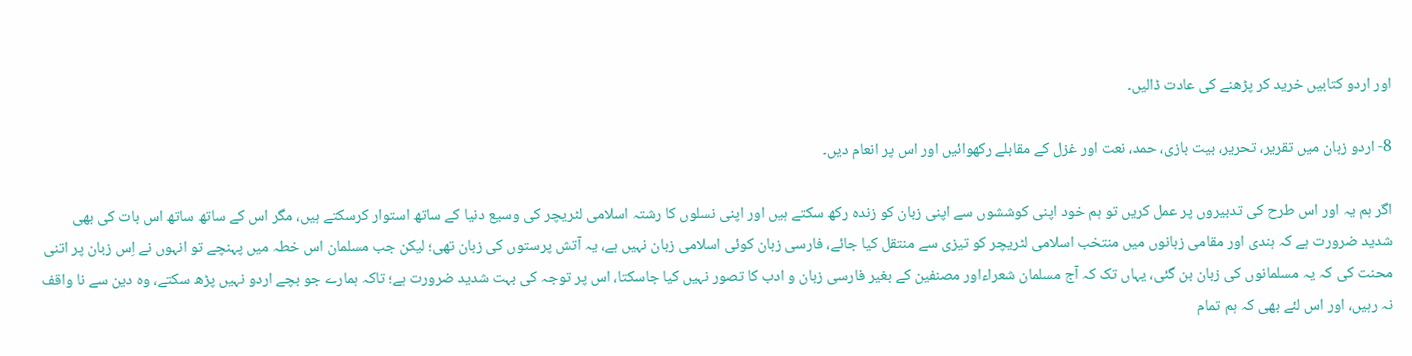اور اردو کتابیں خرید کر پڑھنے کی عادت ڈالیں۔

8- اردو زبان میں تقریر، تحریر، بیت بازی، حمد، نعت اور غزل کے مقابلے رکھوائیں اور اس پر انعام دیں۔

اگر ہم یہ اور اس طرح کی تدبیروں پر عمل کریں تو ہم خود اپنی کوششوں سے اپنی زبان کو زندہ رکھ سکتے ہیں اور اپنی نسلوں کا رشتہ اسلامی لٹریچر کی وسیع دنیا کے ساتھ استوار کرسکتے ہیں، مگر اس کے ساتھ ساتھ اس بات کی بھی شدید ضرورت ہے کہ ہندی اور مقامی زبانوں میں منتخب اسلامی لٹریچر کو تیزی سے منتقل کیا جائے، فارسی زبان کوئی اسلامی زبان نہیں ہے، یہ آتش پرستوں کی زبان تھی؛ لیکن جب مسلمان اس خطہ میں پہنچے تو انہوں نے اِس زبان پر اتنی محنت کی کہ یہ مسلمانوں کی زبان بن گئی، یہاں تک کہ آج مسلمان شعراءاور مصنفین کے بغیر فارسی زبان و ادب کا تصور نہیں کیا جاسکتا، اس پر توجہ کی بہت شدید ضرورت ہے؛ تاکہ ہمارے جو بچے اردو نہیں پڑھ سکتے، وہ دین سے نا واقف نہ رہیں، اور اس لئے بھی کہ ہم تمام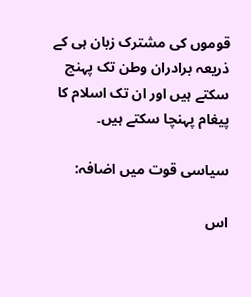قوموں کی مشترک زبان ہی کے ذریعہ برادران وطن تک پہنچ سکتے ہیں اور ان تک اسلام کا پیغام پہنچا سکتے ہیں۔

سیاسی قوت میں اضافہ:

اس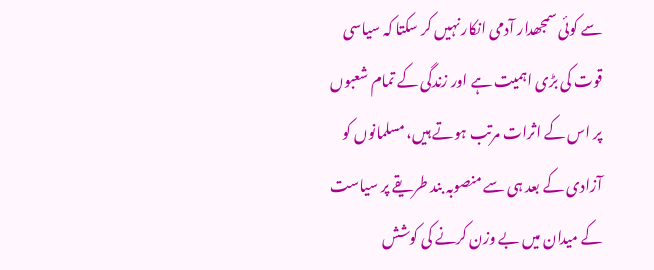سے کوئی سمجھدار آدمی انکار نہیں کر سکتا کہ سیاسی قوت کی بڑی اہمیت ہے اور زندگی کے تمام شعبوں پر اس کے اثرات مرتب ہوتے ہیں، مسلمانوں کو آزادی کے بعد ہی سے منصوبہ بند طریقے پر سیاست کے میدان میں بے وزن کرنے کی کوشش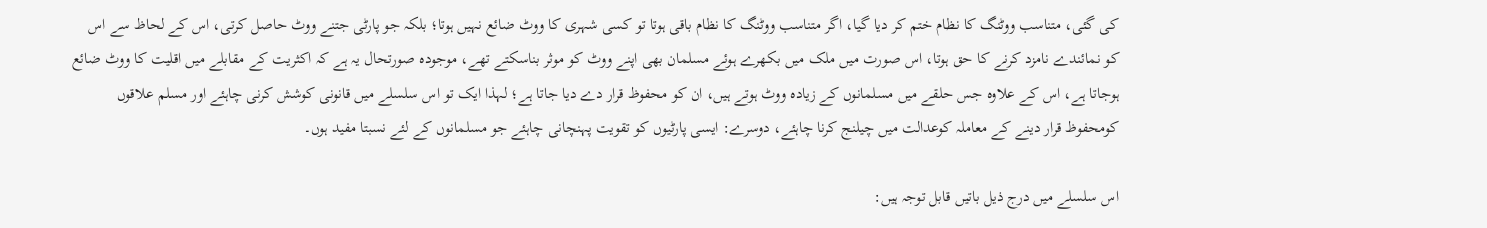کی گئی، متناسب ووٹنگ کا نظام ختم کر دیا گیا، اگر متناسب ووٹنگ کا نظام باقی ہوتا تو کسی شہری کا ووٹ ضائع نہیں ہوتا؛ بلکہ جو پارٹی جتنے ووٹ حاصل کرتی، اس کے لحاظ سے اس کو نمائندے نامزد کرنے کا حق ہوتا، اس صورت میں ملک میں بکھرے ہوئے مسلمان بھی اپنے ووٹ کو موثر بناسکتے تھے، موجودہ صورتحال یہ ہے کہ اکثریت کے مقابلے میں اقلیت کا ووٹ ضائع ہوجاتا ہے، اس کے علاوہ جس حلقے میں مسلمانوں کے زیادہ ووٹ ہوتے ہیں، ان کو محفوظ قرار دے دیا جاتا ہے؛ لہذا ایک تو اس سلسلے میں قانونی کوشش کرنی چاہئے اور مسلم علاقوں کومحفوظ قرار دینے کے معاملہ کوعدالت میں چیلنج کرنا چاہئے، دوسرے: ایسی پارٹیوں کو تقویت پہنچانی چاہئے جو مسلمانوں کے لئے نسبتا مفید ہوں۔

اس سلسلے میں درج ذیل باتیں قابل توجہ ہیں: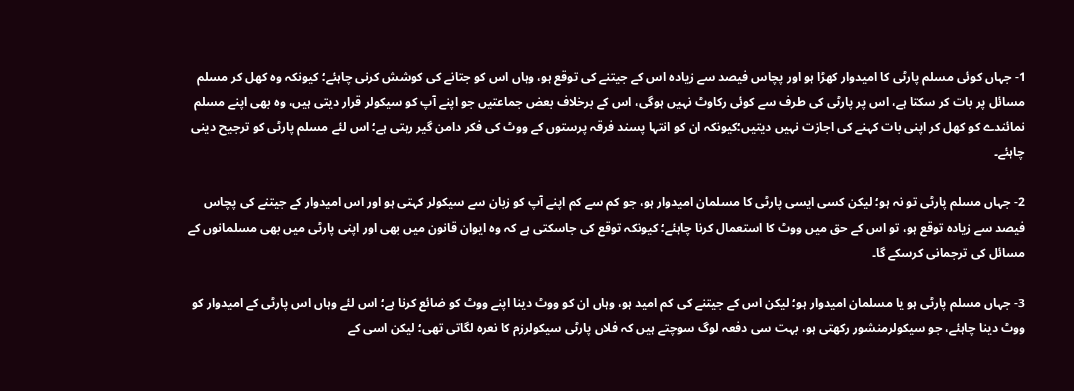1- جہاں کوئی مسلم پارٹی کا امیدوار کھڑا ہو اور پچاس فیصد سے زیادہ اس کے جیتنے کی توقع ہو، وہاں اس کو جتانے کی کوشش کرنی چاہئے؛ کیونکہ وہ کھل کر مسلم مسائل پر بات کر سکتا ہے، اس پر پارٹی کی طرف سے کوئی رکاوٹ نہیں ہوگی، اس کے برخلاف بعض جماعتیں جو اپنے آپ کو سیکولر قرار دیتی ہیں، وہ بھی اپنے مسلم نمائندے کو کھل کر اپنی بات کہنے کی اجازت نہیں دیتیں؛کیونکہ ان کو انتہا پسند فرقہ پرستوں کے ووٹ کی فکر دامن گیر رہتی ہے؛ اس لئے مسلم پارٹی کو ترجیح دینی چاہئے۔

2- جہاں مسلم پارٹی تو نہ ہو؛ لیکن کسی ایسی پارٹی کا مسلمان امیدوار ہو، جو کم سے کم اپنے آپ کو زبان سے سیکولر کہتی ہو اور اس امیدوار کے جیتنے کی پچاس فیصد سے زیادہ توقع ہو، تو اس کے حق میں ووٹ کا استعمال کرنا چاہئے؛ کیونکہ توقع کی جاسکتی ہے کہ وہ ایوان قانون میں بھی اور اپنی پارٹی میں بھی مسلمانوں کے مسائل کی ترجمانی کرسکے گا۔

3- جہاں مسلم پارٹی ہو یا مسلمان امیدوار ہو؛ لیکن اس کے جیتنے کی کم امید ہو، وہاں ان کو ووٹ دینا اپنے ووٹ کو ضائع کرنا ہے؛ اس لئے وہاں اس پارٹی کے امیدوار کو ووٹ دینا چاہئے، جو سیکولرمنشور رکھتی ہو، بہت سی دفعہ لوگ سوچتے ہیں کہ فلاں پارٹی سیکولرزم کا نعرہ لگاتی تھی؛ لیکن اسی کے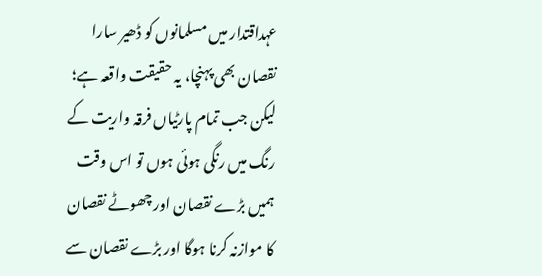عہداقتدار میں مسلمانوں کو ڈھیر سارا نقصان بھی پہنچا، یہ حقیقت واقعہ ہے؛ لیکن جب تمام پارٹیاں فرقہ واریت کے رنگ میں رنگی ہوئی ہوں تو اس وقت ہمیں بڑے نقصان اور چھوٹے نقصان کا موازنہ کرنا ہوگا اور بڑے نقصان سے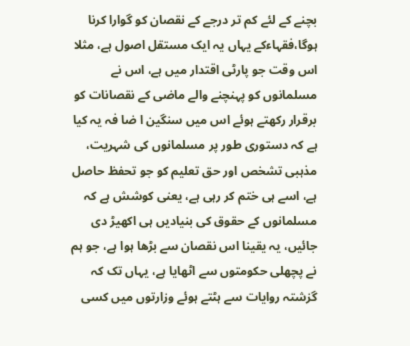بچنے کے لئے کم تر درجے کے نقصان کو گوارا کرنا ہوگا،فقہاءکے یہاں یہ ایک مستقل اصول ہے، مثلا اس وقت جو پارٹی اقتدار میں ہے، اس نے مسلمانوں کو پہنچنے والے ماضی کے نقصانات کو برقرار رکھتے ہوئے اس میں سنگین ا ضا فہ یہ کیا ہے کہ دستوری طور پر مسلمانوں کی شہریت، مذہبی تشخص اور حق تعلیم کو جو تحفظ حاصل ہے، اسے ہی ختم کر رہی ہے، یعنی کوشش ہے کہ مسلمانوں کے حقوق کی بنیادیں ہی اکھیڑ دی جائیں، یہ یقینا اس نقصان سے بڑھا ہوا ہے، جو ہم نے پچھلی حکومتوں سے اٹھایا ہے، یہاں تک کہ گزشتہ روایات سے ہٹتے ہوئے وزارتوں میں کسی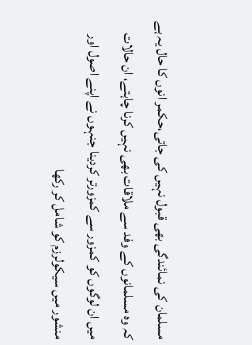مسلمان کی نمائندگی بھی قبول نہیں کی جاتی،حکمر انوں کا حال یہ ہے کہ وہ مسلمانوں کے وفد سے ملاقات بھی نہیں کرنا چاہتے، ان حالات میں ان لوگوں کو کمزور سے کمزورتر کردینا جنہوں نے اپنے اصول اور منشور میں سیکولرزم کو شامل کر رکھا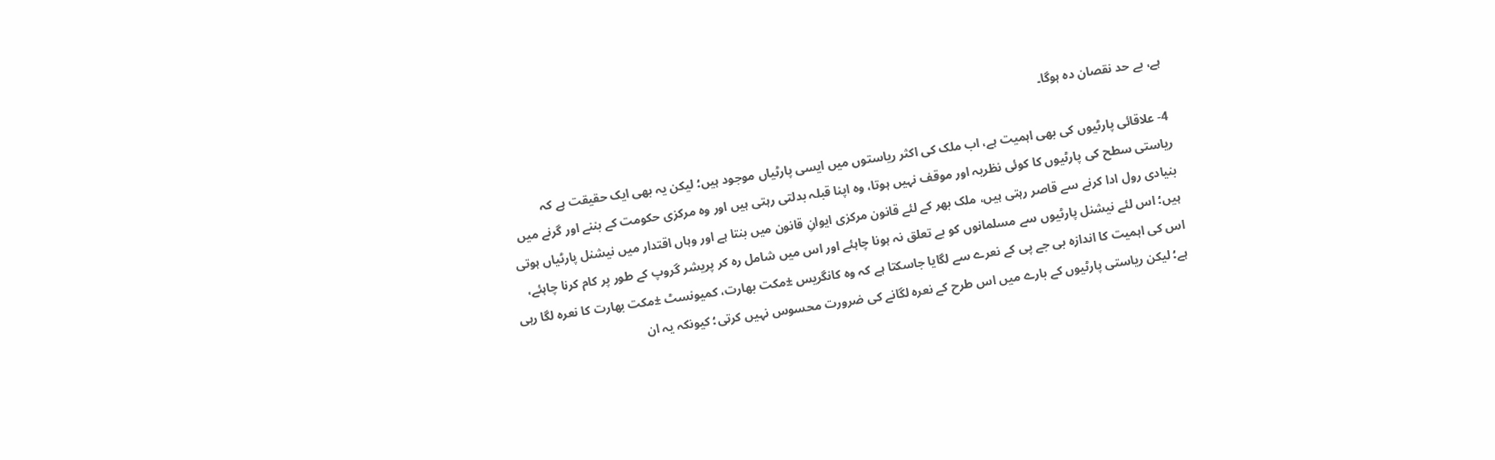ہے، بے حد نقصان دہ ہوگا۔

4- علاقائی پارٹیوں کی بھی اہمیت ہے، اب ملک کی اکثر ریاستوں میں ایسی پارٹیاں موجود ہیں؛ لیکن یہ بھی ایک حقیقت ہے کہ ریاستی سطح کی پارٹیوں کا کوئی نظریہ اور موقف نہیں ہوتا، وہ اپنا قبلہ بدلتی رہتی ہیں اور وہ مرکزی حکومت کے بننے اور گرنے میں بنیادی رول ادا کرنے سے قاصر رہتی ہیں، ملک بھر کے لئے قانون مرکزی ایوانِ قانون میں بنتا ہے اور وہاں اقتدار میں نیشنل پارٹیاں ہوتی ہیں؛ اس لئے نیشنل پارٹیوں سے مسلمانوں کو بے تعلق نہ ہونا چاہئے اور اس میں شامل رہ کر پریشر گروپ کے طور پر کام کرنا چاہئے، اس کی اہمیت کا اندازہ بی جے پی کے نعرے سے لگایا جاسکتا ہے کہ وہ کانگریس ±مکت بھارت، کمیونسٹ ±مکت بھارت کا نعرہ لگا رہی ہے؛ لیکن ریاستی پارٹیوں کے بارے میں اس طرح کے نعرہ لگانے کی ضرورت محسوس نہیں کرتی؛ کیونکہ یہ ان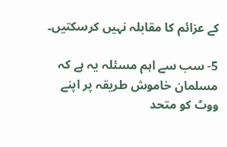کے عزائم کا مقابلہ نہیں کرسکتیں۔

5- سب سے اہم مسئلہ یہ ہے کہ مسلمان خاموش طریقہ پر اپنے ووٹ کو متحد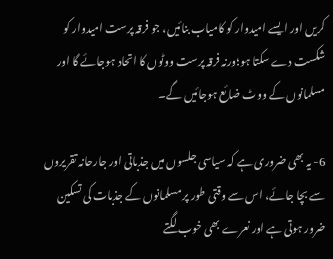کریں اور ایسے امیدوار کو کامیاب بنائیں، جو فرقہ پرست امیدوار کو شکست دے سکتا ہو؛ورنہ فرقہ پرست ووٹوں کا اتحاد ہوجائے گا اور مسلمانوں کے ووٹ ضائع ہوجائیں گے۔

6- یہ بھی ضروری ہے کہ سیاسی جلسوں میں جذباتی اور جارحانہ تقریروں سے بچا جائے، اس سے وقتی طور پر مسلمانوں کے جذبات کی تسکین ضرور ہوتی ہے اور نعرے بھی خوب لگتے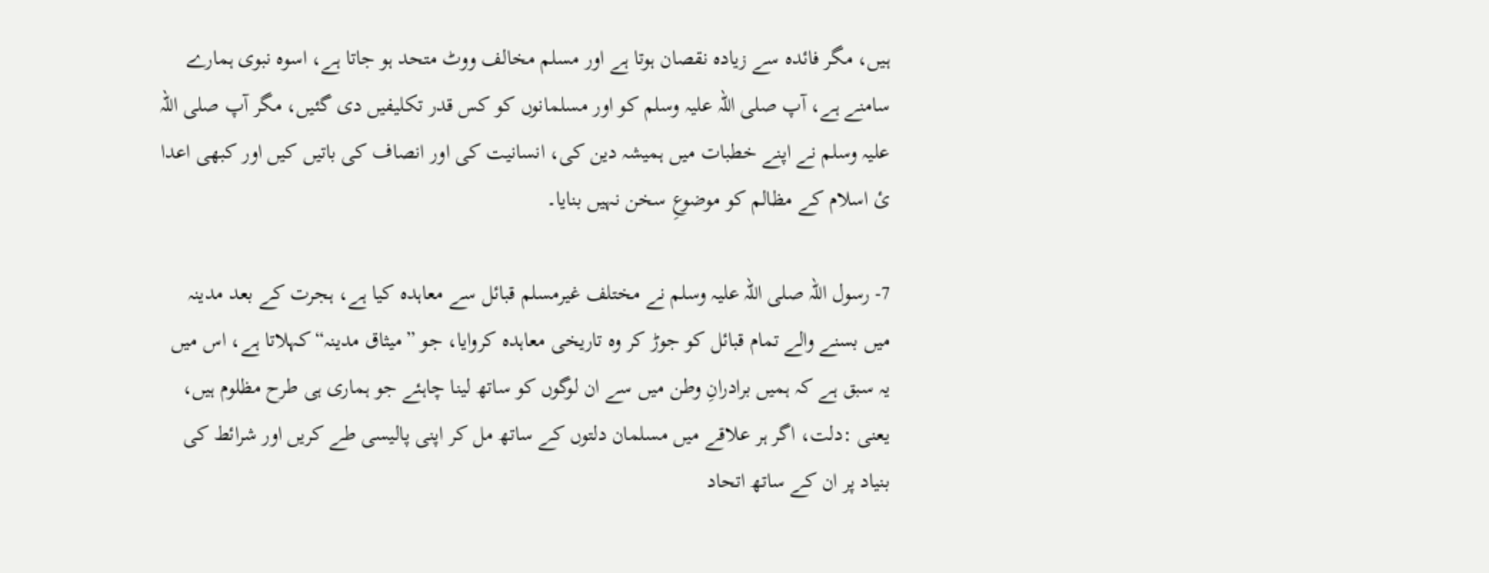ہیں، مگر فائدہ سے زیادہ نقصان ہوتا ہے اور مسلم مخالف ووٹ متحد ہو جاتا ہے، اسوہ نبوی ہمارے سامنے ہے، آپ صلی اللہ علیہ وسلم کو اور مسلمانوں کو کس قدر تکلیفیں دی گئیں، مگر آپ صلی اللہ علیہ وسلم نے اپنے خطبات میں ہمیشہ دین کی، انسانیت کی اور انصاف کی باتیں کیں اور کبھی اعدا ئ اسلام کے مظالم کو موضوعِ سخن نہیں بنایا۔

7- رسول اللہ صلی اللہ علیہ وسلم نے مختلف غیرمسلم قبائل سے معاہدہ کیا ہے، ہجرت کے بعد مدینہ میں بسنے والے تمام قبائل کو جوڑ کر وہ تاریخی معاہدہ کروایا، جو ”میثاق مدینہ“کہلاتا ہے، اس میں یہ سبق ہے کہ ہمیں برادرانِ وطن میں سے ان لوگوں کو ساتھ لینا چاہئے جو ہماری ہی طرح مظلوم ہیں، یعنی :دلت، اگر ہر علاقے میں مسلمان دلتوں کے ساتھ مل کر اپنی پالیسی طے کریں اور شرائط کی بنیاد پر ان کے ساتھ اتحاد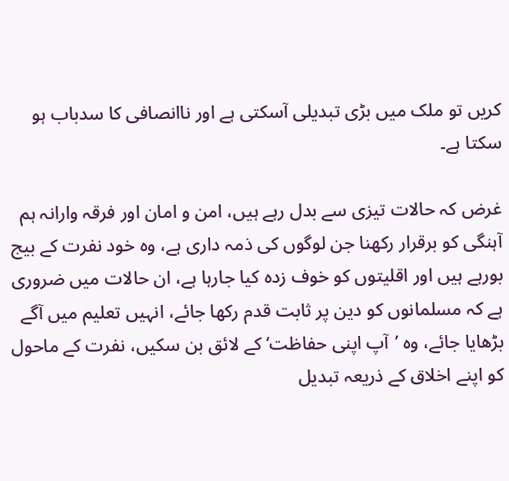کریں تو ملک میں بڑی تبدیلی آسکتی ہے اور ناانصافی کا سدباب ہو سکتا ہے۔

غرض کہ حالات تیزی سے بدل رہے ہیں، امن و امان اور فرقہ وارانہ ہم آہنگی کو برقرار رکھنا جن لوگوں کی ذمہ داری ہے، وہ خود نفرت کے بیج بورہے ہیں اور اقلیتوں کو خوف زدہ کیا جارہا ہے، ان حالات میں ضروری ہے کہ مسلمانوں کو دین پر ثابت قدم رکھا جائے، انہیں تعلیم میں آگے بڑھایا جائے، وہ ’آپ اپنی حفاظت‘کے لائق بن سکیں، نفرت کے ماحول کو اپنے اخلاق کے ذریعہ تبدیل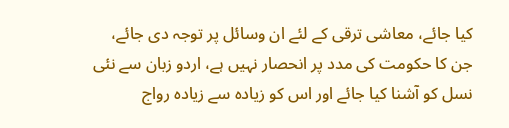کیا جائے، معاشی ترقی کے لئے ان وسائل پر توجہ دی جائے، جن کا حکومت کی مدد پر انحصار نہیں ہے، اردو زبان سے نئی نسل کو آشنا کیا جائے اور اس کو زیادہ سے زیادہ رواج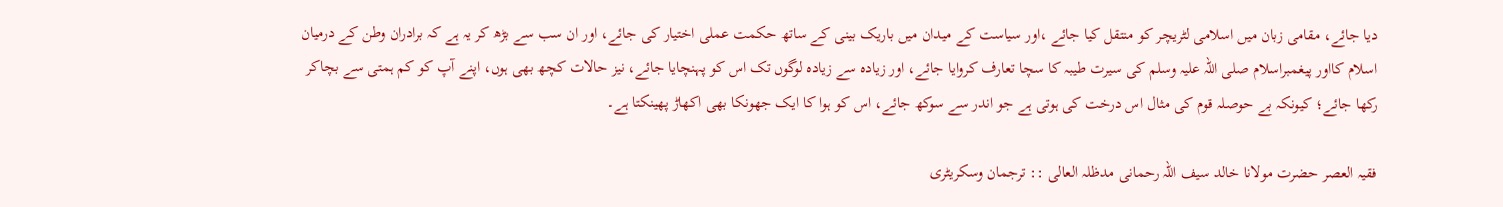دیا جائے، مقامی زبان میں اسلامی لٹریچر کو منتقل کیا جائے ،اور سیاست کے میدان میں باریک بینی کے ساتھ حکمت عملی اختیار کی جائے، اور ان سب سے بڑھ کر یہ ہے کہ برادران وطن کے درمیان اسلام کااور پیغمبراسلام صلی اللہ علیہ وسلم کی سیرت طیبہ کا سچا تعارف کروایا جائے، اور زیادہ سے زیادہ لوگوں تک اس کو پہنچایا جائے، نیز حالات کچھ بھی ہوں، اپنے آپ کو کم ہمتی سے بچاکر رکھا جائے؛ کیونکہ بے حوصلہ قوم کی مثال اس درخت کی ہوتی ہے جو اندر سے سوکھ جائے، اس کو ہوا کا ایک جھونکا بھی اکھاڑ پھینکتا ہے۔

فقیہ العصر حضرت مولانا خالد سیف اللہ رحمانی مدظلہ العالی :: ترجمان وسکریٹری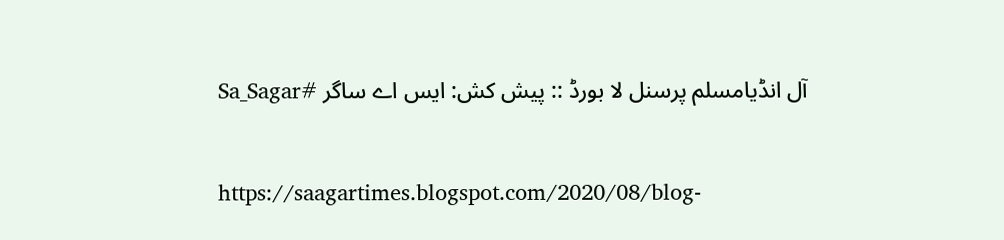آل انڈیامسلم پرسنل لا بورڈ :: پیش کش: ایس اے ساگر #Sa_Sagar

https://saagartimes.blogspot.com/2020/08/blog-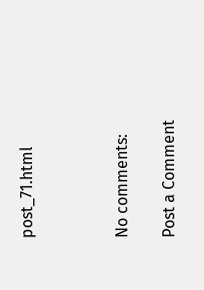post_71.html



No comments:

Post a Comment